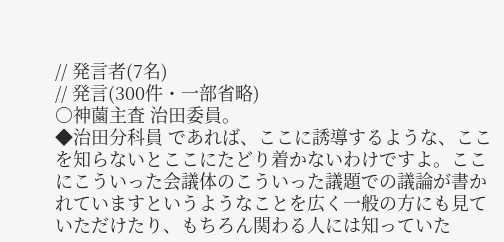// 発言者(7名)
// 発言(300件・一部省略)
○神薗主査 治田委員。
◆治田分科員 であれば、ここに誘導するような、ここを知らないとここにたどり着かないわけですよ。ここにこういった会議体のこういった議題での議論が書かれていますというようなことを広く一般の方にも見ていただけたり、もちろん関わる人には知っていた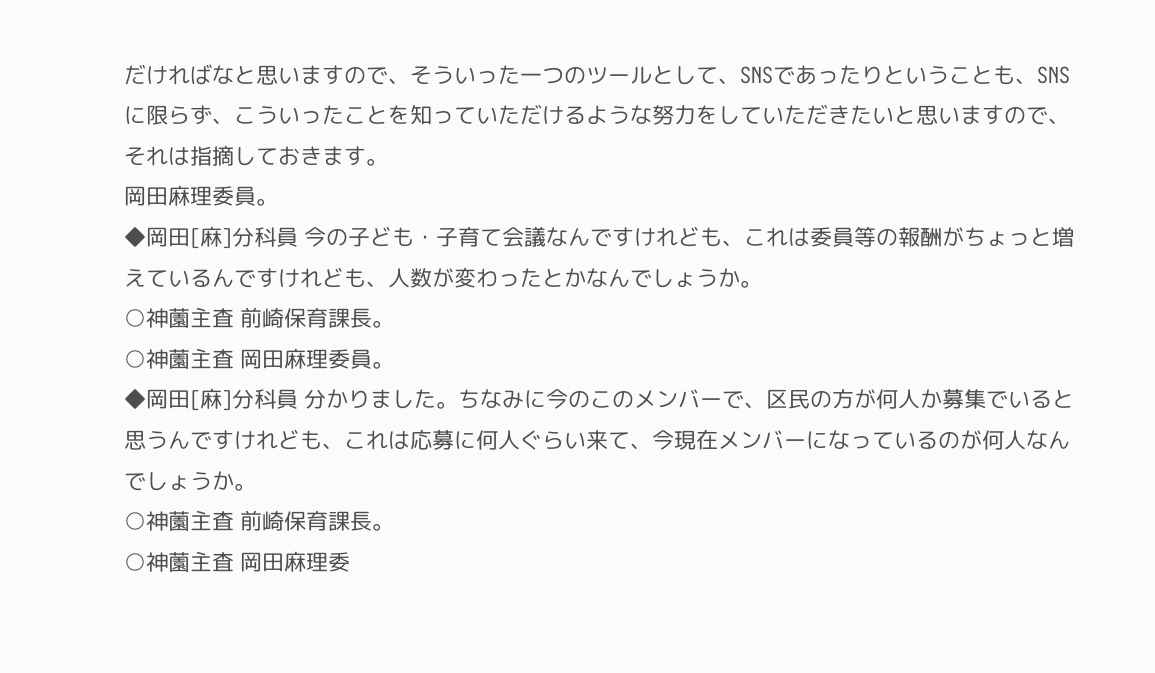だければなと思いますので、そういった一つのツールとして、SNSであったりということも、SNSに限らず、こういったことを知っていただけるような努力をしていただきたいと思いますので、それは指摘しておきます。
岡田麻理委員。
◆岡田[麻]分科員 今の子ども・子育て会議なんですけれども、これは委員等の報酬がちょっと増えているんですけれども、人数が変わったとかなんでしょうか。
○神薗主査 前崎保育課長。
○神薗主査 岡田麻理委員。
◆岡田[麻]分科員 分かりました。ちなみに今のこのメンバーで、区民の方が何人か募集でいると思うんですけれども、これは応募に何人ぐらい来て、今現在メンバーになっているのが何人なんでしょうか。
○神薗主査 前崎保育課長。
○神薗主査 岡田麻理委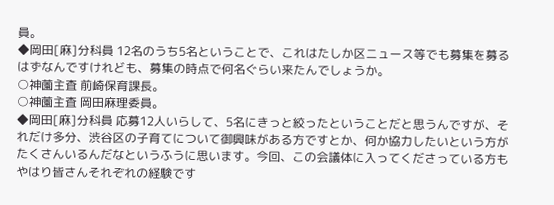員。
◆岡田[麻]分科員 12名のうち5名ということで、これはたしか区ニュース等でも募集を募るはずなんですけれども、募集の時点で何名ぐらい来たんでしょうか。
○神薗主査 前崎保育課長。
○神薗主査 岡田麻理委員。
◆岡田[麻]分科員 応募12人いらして、5名にきっと絞ったということだと思うんですが、それだけ多分、渋谷区の子育てについて御興味がある方ですとか、何か協力したいという方がたくさんいるんだなというふうに思います。今回、この会議体に入ってくださっている方もやはり皆さんそれぞれの経験です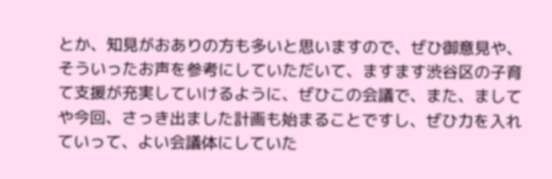とか、知見がおありの方も多いと思いますので、ぜひ御意見や、そういったお声を参考にしていただいて、ますます渋谷区の子育て支援が充実していけるように、ぜひこの会議で、また、ましてや今回、さっき出ました計画も始まることですし、ぜひ力を入れていって、よい会議体にしていた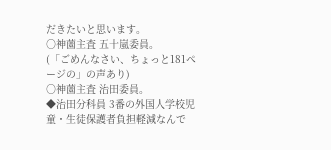だきたいと思います。
○神薗主査 五十嵐委員。
(「ごめんなさい、ちょっと181ページの」の声あり)
○神薗主査 治田委員。
◆治田分科員 3番の外国人学校児童・生徒保護者負担軽減なんで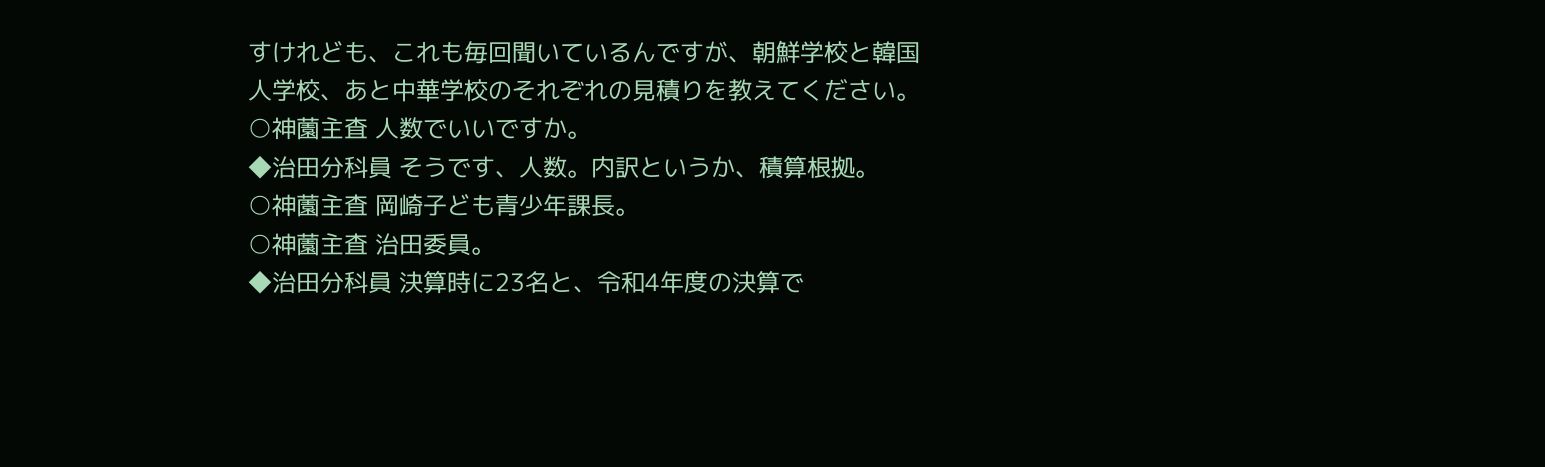すけれども、これも毎回聞いているんですが、朝鮮学校と韓国人学校、あと中華学校のそれぞれの見積りを教えてください。
○神薗主査 人数でいいですか。
◆治田分科員 そうです、人数。内訳というか、積算根拠。
○神薗主査 岡崎子ども青少年課長。
○神薗主査 治田委員。
◆治田分科員 決算時に23名と、令和4年度の決算で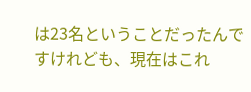は23名ということだったんですけれども、現在はこれ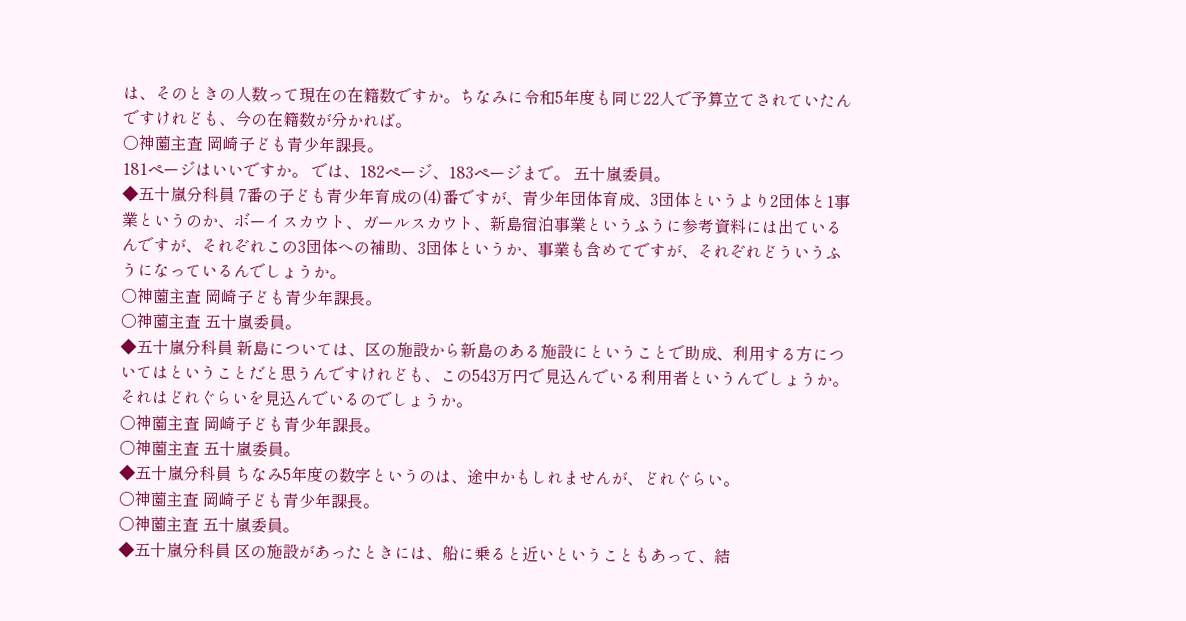は、そのときの人数って現在の在籍数ですか。ちなみに令和5年度も同じ22人で予算立てされていたんですけれども、今の在籍数が分かれば。
○神薗主査 岡崎子ども青少年課長。
181ページはいいですか。 では、182ページ、183ページまで。 五十嵐委員。
◆五十嵐分科員 7番の子ども青少年育成の(4)番ですが、青少年団体育成、3団体というより2団体と1事業というのか、ボーイスカウト、ガールスカウト、新島宿泊事業というふうに参考資料には出ているんですが、それぞれこの3団体への補助、3団体というか、事業も含めてですが、それぞれどういうふうになっているんでしょうか。
○神薗主査 岡崎子ども青少年課長。
○神薗主査 五十嵐委員。
◆五十嵐分科員 新島については、区の施設から新島のある施設にということで助成、利用する方についてはということだと思うんですけれども、この543万円で見込んでいる利用者というんでしょうか。それはどれぐらいを見込んでいるのでしょうか。
○神薗主査 岡崎子ども青少年課長。
○神薗主査 五十嵐委員。
◆五十嵐分科員 ちなみ5年度の数字というのは、途中かもしれませんが、どれぐらい。
○神薗主査 岡崎子ども青少年課長。
○神薗主査 五十嵐委員。
◆五十嵐分科員 区の施設があったときには、船に乗ると近いということもあって、結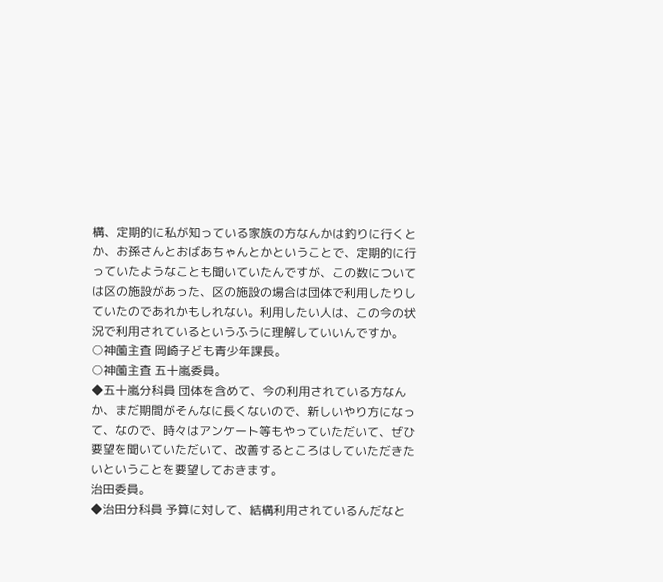構、定期的に私が知っている家族の方なんかは釣りに行くとか、お孫さんとおばあちゃんとかということで、定期的に行っていたようなことも聞いていたんですが、この数については区の施設があった、区の施設の場合は団体で利用したりしていたのであれかもしれない。利用したい人は、この今の状況で利用されているというふうに理解していいんですか。
○神薗主査 岡崎子ども青少年課長。
○神薗主査 五十嵐委員。
◆五十嵐分科員 団体を含めて、今の利用されている方なんか、まだ期間がそんなに長くないので、新しいやり方になって、なので、時々はアンケート等もやっていただいて、ぜひ要望を聞いていただいて、改善するところはしていただきたいということを要望しておきます。
治田委員。
◆治田分科員 予算に対して、結構利用されているんだなと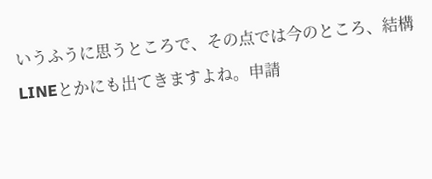いうふうに思うところで、その点では今のところ、結構LINEとかにも出てきますよね。申請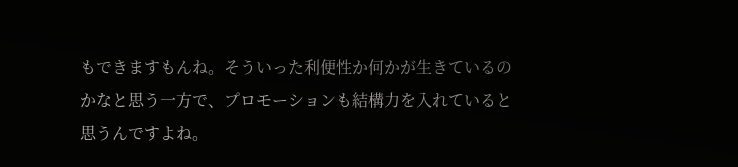もできますもんね。そういった利便性か何かが生きているのかなと思う一方で、プロモーションも結構力を入れていると思うんですよね。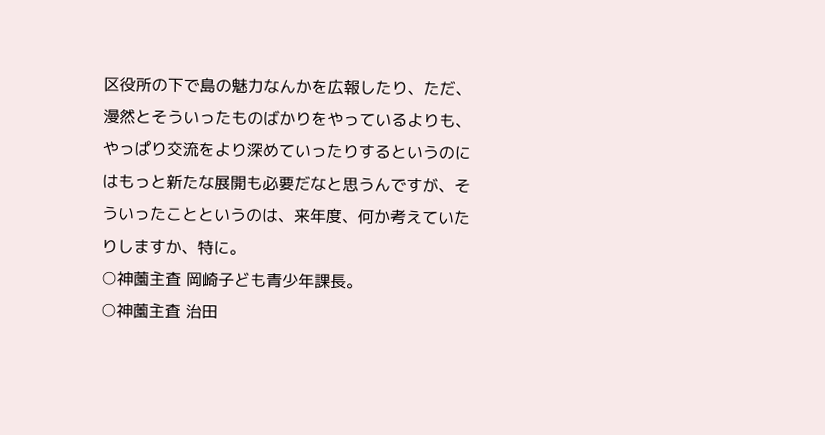区役所の下で島の魅力なんかを広報したり、ただ、漫然とそういったものばかりをやっているよりも、やっぱり交流をより深めていったりするというのにはもっと新たな展開も必要だなと思うんですが、そういったことというのは、来年度、何か考えていたりしますか、特に。
○神薗主査 岡崎子ども青少年課長。
○神薗主査 治田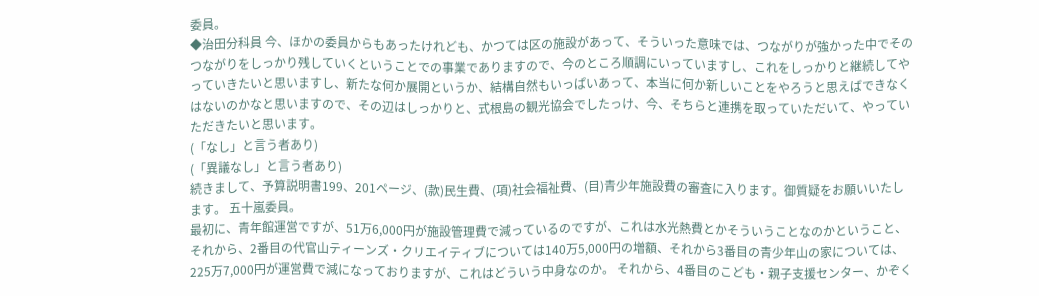委員。
◆治田分科員 今、ほかの委員からもあったけれども、かつては区の施設があって、そういった意味では、つながりが強かった中でそのつながりをしっかり残していくということでの事業でありますので、今のところ順調にいっていますし、これをしっかりと継続してやっていきたいと思いますし、新たな何か展開というか、結構自然もいっぱいあって、本当に何か新しいことをやろうと思えばできなくはないのかなと思いますので、その辺はしっかりと、式根島の観光協会でしたっけ、今、そちらと連携を取っていただいて、やっていただきたいと思います。
(「なし」と言う者あり)
(「異議なし」と言う者あり)
続きまして、予算説明書199、201ページ、(款)民生費、(項)社会福祉費、(目)青少年施設費の審査に入ります。御質疑をお願いいたします。 五十嵐委員。
最初に、青年館運営ですが、51万6,000円が施設管理費で減っているのですが、これは水光熱費とかそういうことなのかということ、それから、2番目の代官山ティーンズ・クリエイティブについては140万5,000円の増額、それから3番目の青少年山の家については、225万7,000円が運営費で減になっておりますが、これはどういう中身なのか。 それから、4番目のこども・親子支援センター、かぞく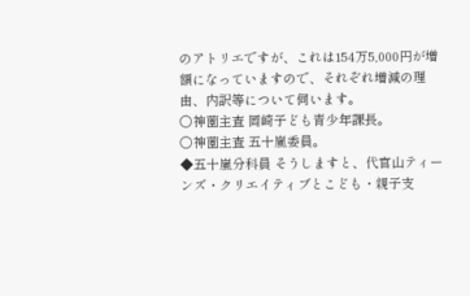のアトリエですが、これは154万5,000円が増額になっていますので、それぞれ増減の理由、内訳等について伺います。
○神薗主査 岡崎子ども青少年課長。
○神薗主査 五十嵐委員。
◆五十嵐分科員 そうしますと、代官山ティーンズ・クリエイティブとこども・親子支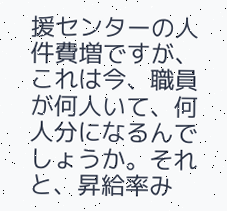援センターの人件費増ですが、これは今、職員が何人いて、何人分になるんでしょうか。それと、昇給率み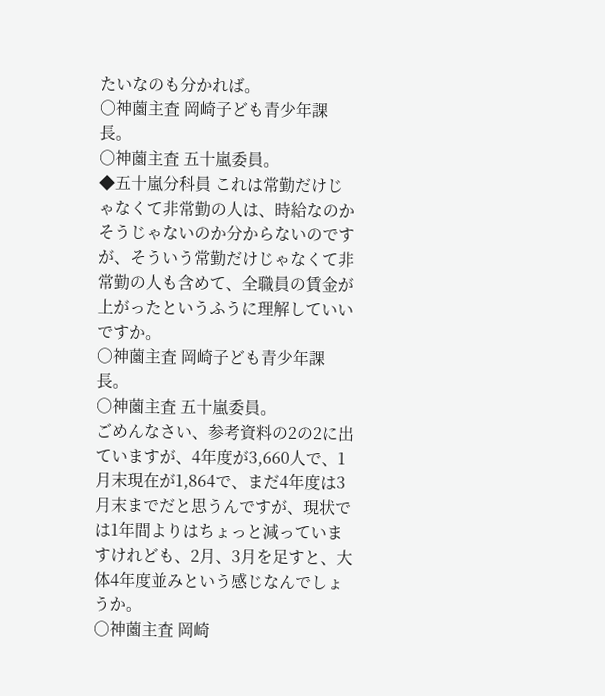たいなのも分かれば。
○神薗主査 岡崎子ども青少年課長。
○神薗主査 五十嵐委員。
◆五十嵐分科員 これは常勤だけじゃなくて非常勤の人は、時給なのかそうじゃないのか分からないのですが、そういう常勤だけじゃなくて非常勤の人も含めて、全職員の賃金が上がったというふうに理解していいですか。
○神薗主査 岡崎子ども青少年課長。
○神薗主査 五十嵐委員。
ごめんなさい、参考資料の2の2に出ていますが、4年度が3,660人で、1月末現在が1,864で、まだ4年度は3月末までだと思うんですが、現状では1年間よりはちょっと減っていますけれども、2月、3月を足すと、大体4年度並みという感じなんでしょうか。
○神薗主査 岡崎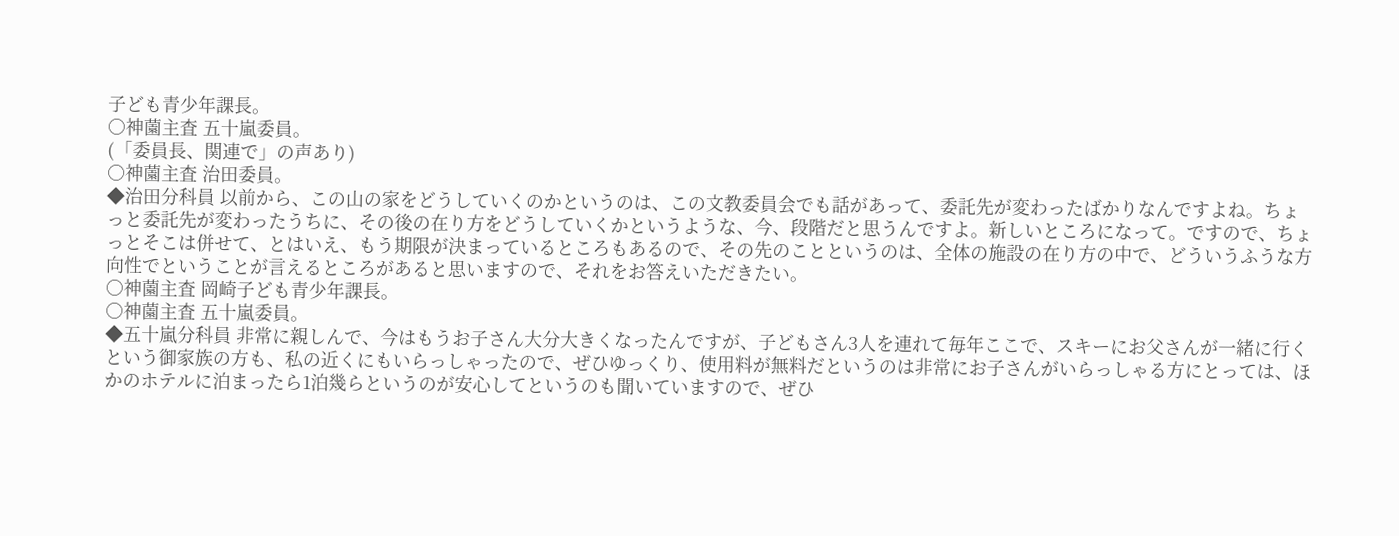子ども青少年課長。
○神薗主査 五十嵐委員。
(「委員長、関連で」の声あり)
○神薗主査 治田委員。
◆治田分科員 以前から、この山の家をどうしていくのかというのは、この文教委員会でも話があって、委託先が変わったばかりなんですよね。ちょっと委託先が変わったうちに、その後の在り方をどうしていくかというような、今、段階だと思うんですよ。新しいところになって。ですので、ちょっとそこは併せて、とはいえ、もう期限が決まっているところもあるので、その先のことというのは、全体の施設の在り方の中で、どういうふうな方向性でということが言えるところがあると思いますので、それをお答えいただきたい。
○神薗主査 岡崎子ども青少年課長。
○神薗主査 五十嵐委員。
◆五十嵐分科員 非常に親しんで、今はもうお子さん大分大きくなったんですが、子どもさん3人を連れて毎年ここで、スキーにお父さんが一緒に行くという御家族の方も、私の近くにもいらっしゃったので、ぜひゆっくり、使用料が無料だというのは非常にお子さんがいらっしゃる方にとっては、ほかのホテルに泊まったら1泊幾らというのが安心してというのも聞いていますので、ぜひ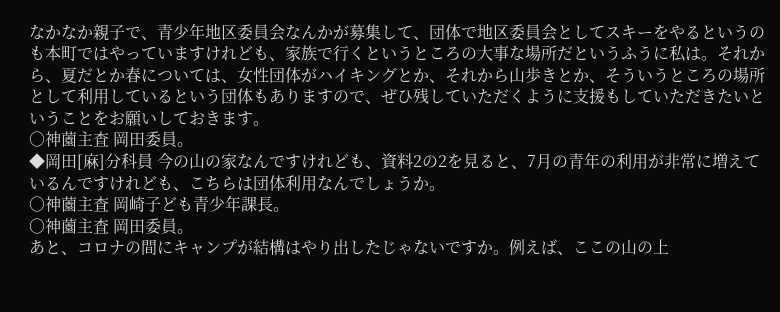なかなか親子で、青少年地区委員会なんかが募集して、団体で地区委員会としてスキーをやるというのも本町ではやっていますけれども、家族で行くというところの大事な場所だというふうに私は。それから、夏だとか春については、女性団体がハイキングとか、それから山歩きとか、そういうところの場所として利用しているという団体もありますので、ぜひ残していただくように支援もしていただきたいということをお願いしておきます。
○神薗主査 岡田委員。
◆岡田[麻]分科員 今の山の家なんですけれども、資料2の2を見ると、7月の青年の利用が非常に増えているんですけれども、こちらは団体利用なんでしょうか。
○神薗主査 岡崎子ども青少年課長。
○神薗主査 岡田委員。
あと、コロナの間にキャンプが結構はやり出したじゃないですか。例えば、ここの山の上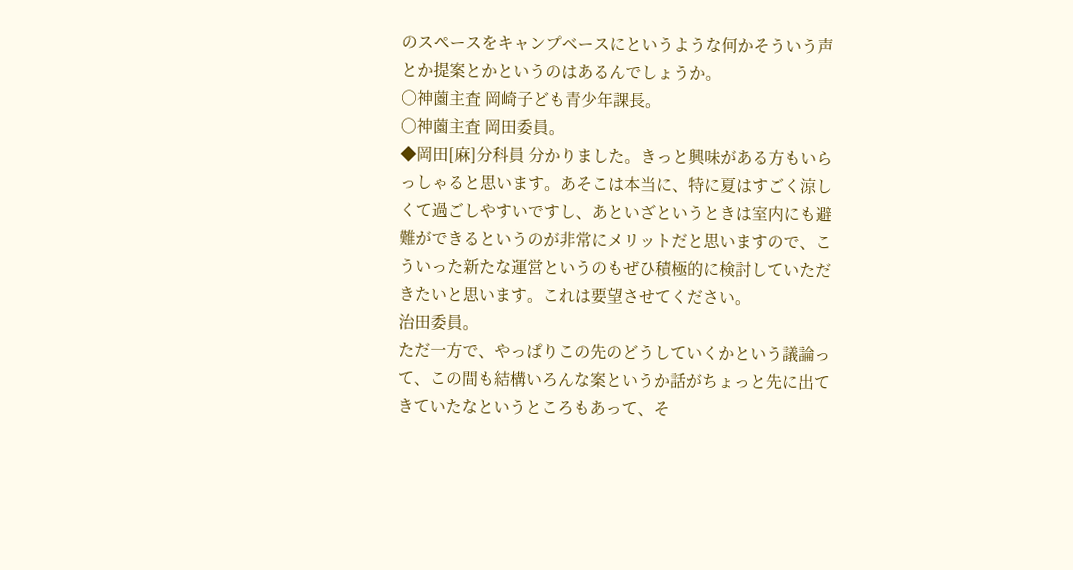のスペースをキャンプベースにというような何かそういう声とか提案とかというのはあるんでしょうか。
○神薗主査 岡崎子ども青少年課長。
○神薗主査 岡田委員。
◆岡田[麻]分科員 分かりました。きっと興味がある方もいらっしゃると思います。あそこは本当に、特に夏はすごく涼しくて過ごしやすいですし、あといざというときは室内にも避難ができるというのが非常にメリットだと思いますので、こういった新たな運営というのもぜひ積極的に検討していただきたいと思います。これは要望させてください。
治田委員。
ただ一方で、やっぱりこの先のどうしていくかという議論って、この間も結構いろんな案というか話がちょっと先に出てきていたなというところもあって、そ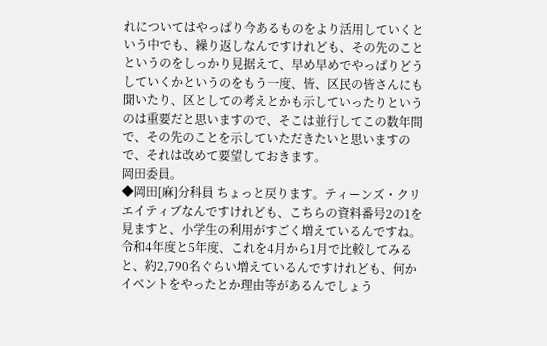れについてはやっぱり今あるものをより活用していくという中でも、繰り返しなんですけれども、その先のことというのをしっかり見据えて、早め早めでやっぱりどうしていくかというのをもう一度、皆、区民の皆さんにも聞いたり、区としての考えとかも示していったりというのは重要だと思いますので、そこは並行してこの数年間で、その先のことを示していただきたいと思いますので、それは改めて要望しておきます。
岡田委員。
◆岡田[麻]分科員 ちょっと戻ります。ティーンズ・クリエイティブなんですけれども、こちらの資料番号2の1を見ますと、小学生の利用がすごく増えているんですね。令和4年度と5年度、これを4月から1月で比較してみると、約2,790名ぐらい増えているんですけれども、何かイベントをやったとか理由等があるんでしょう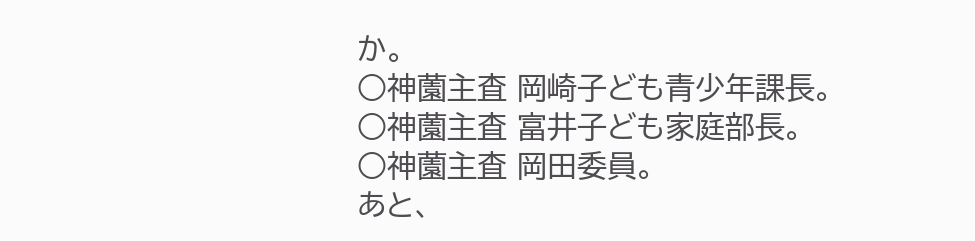か。
○神薗主査 岡崎子ども青少年課長。
○神薗主査 富井子ども家庭部長。
○神薗主査 岡田委員。
あと、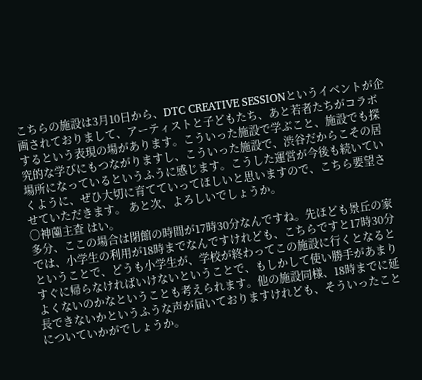こちらの施設は3月10日から、DTC CREATIVE SESSIONというイベントが企画されておりまして、アーティストと子どもたち、あと若者たちがコラボするという表現の場があります。こういった施設で学ぶこと、施設でも探究的な学びにもつながりますし、こういった施設で、渋谷だからこその居場所になっているというふうに感じます。こうした運営が今後も続いていくように、ぜひ大切に育てていってほしいと思いますので、こちら要望させていただきます。 あと次、よろしいでしょうか。
○神薗主査 はい。
多分、ここの場合は閉館の時間が17時30分なんですね。先ほども景丘の家では、小学生の利用が18時までなんですけれども、こちらですと17時30分ということで、どうも小学生が、学校が終わってこの施設に行くとなるとすぐに帰らなければいけないということで、もしかして使い勝手があまりよくないのかなということも考えられます。他の施設同様、18時までに延長できないかというふうな声が届いておりますけれども、そういったことについていかがでしょうか。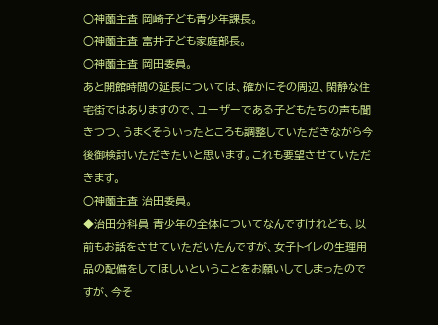○神薗主査 岡崎子ども青少年課長。
○神薗主査 富井子ども家庭部長。
○神薗主査 岡田委員。
あと開館時間の延長については、確かにその周辺、閑静な住宅街ではありますので、ユーザーである子どもたちの声も聞きつつ、うまくそういったところも調整していただきながら今後御検討いただきたいと思います。これも要望させていただきます。
○神薗主査 治田委員。
◆治田分科員 青少年の全体についてなんですけれども、以前もお話をさせていただいたんですが、女子トイレの生理用品の配備をしてほしいということをお願いしてしまったのですが、今そ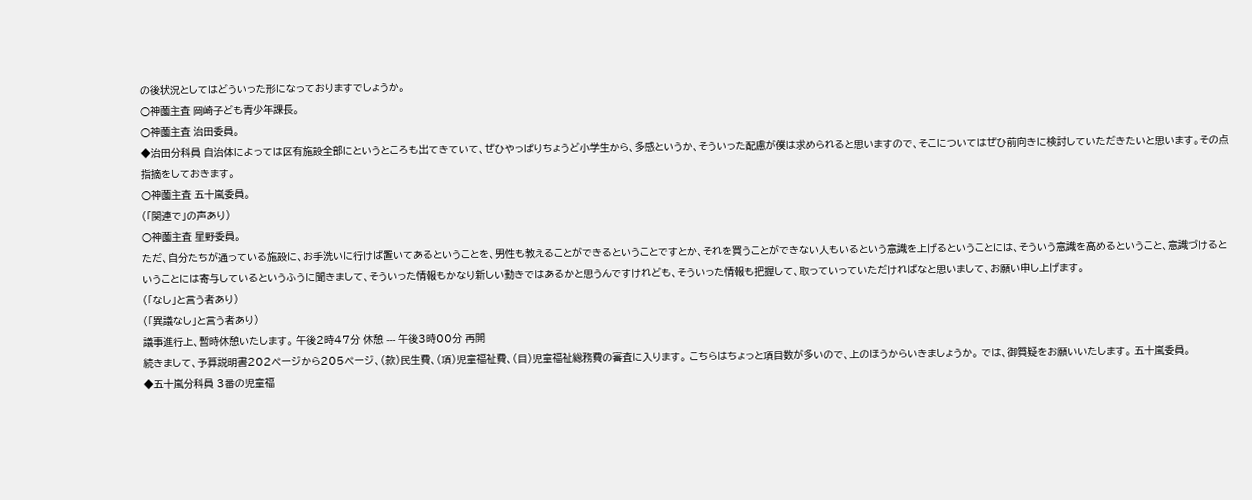の後状況としてはどういった形になっておりますでしょうか。
○神薗主査 岡崎子ども青少年課長。
○神薗主査 治田委員。
◆治田分科員 自治体によっては区有施設全部にというところも出てきていて、ぜひやっぱりちょうど小学生から、多感というか、そういった配慮が僕は求められると思いますので、そこについてはぜひ前向きに検討していただきたいと思います。その点指摘をしておきます。
○神薗主査 五十嵐委員。
(「関連で」の声あり)
○神薗主査 星野委員。
ただ、自分たちが通っている施設に、お手洗いに行けば置いてあるということを、男性も教えることができるということですとか、それを買うことができない人もいるという意識を上げるということには、そういう意識を高めるということ、意識づけるということには寄与しているというふうに聞きまして、そういった情報もかなり新しい動きではあるかと思うんですけれども、そういった情報も把握して、取っていっていただければなと思いまして、お願い申し上げます。
(「なし」と言う者あり)
(「異議なし」と言う者あり)
議事進行上、暫時休憩いたします。 午後2時47分 休憩 --- 午後3時00分 再開
続きまして、予算説明書202ページから205ページ、(款)民生費、(項)児童福祉費、(目)児童福祉総務費の審査に入ります。 こちらはちょっと項目数が多いので、上のほうからいきましょうか。 では、御質疑をお願いいたします。 五十嵐委員。
◆五十嵐分科員 3番の児童福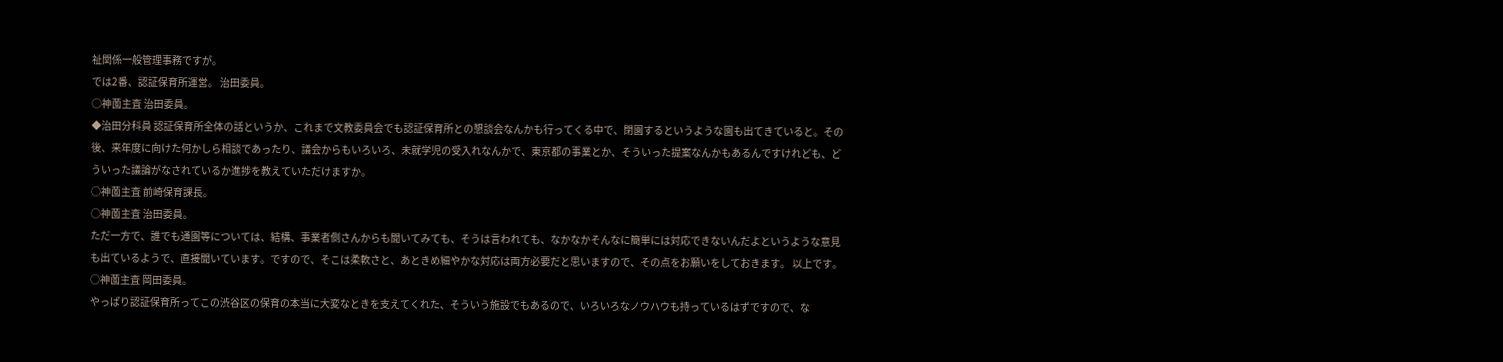祉関係一般管理事務ですが。
では2番、認証保育所運営。 治田委員。
○神薗主査 治田委員。
◆治田分科員 認証保育所全体の話というか、これまで文教委員会でも認証保育所との懇談会なんかも行ってくる中で、閉園するというような園も出てきていると。その後、来年度に向けた何かしら相談であったり、議会からもいろいろ、未就学児の受入れなんかで、東京都の事業とか、そういった提案なんかもあるんですけれども、どういった議論がなされているか進捗を教えていただけますか。
○神薗主査 前崎保育課長。
○神薗主査 治田委員。
ただ一方で、誰でも通園等については、結構、事業者側さんからも聞いてみても、そうは言われても、なかなかそんなに簡単には対応できないんだよというような意見も出ているようで、直接聞いています。ですので、そこは柔軟さと、あときめ細やかな対応は両方必要だと思いますので、その点をお願いをしておきます。 以上です。
○神薗主査 岡田委員。
やっぱり認証保育所ってこの渋谷区の保育の本当に大変なときを支えてくれた、そういう施設でもあるので、いろいろなノウハウも持っているはずですので、な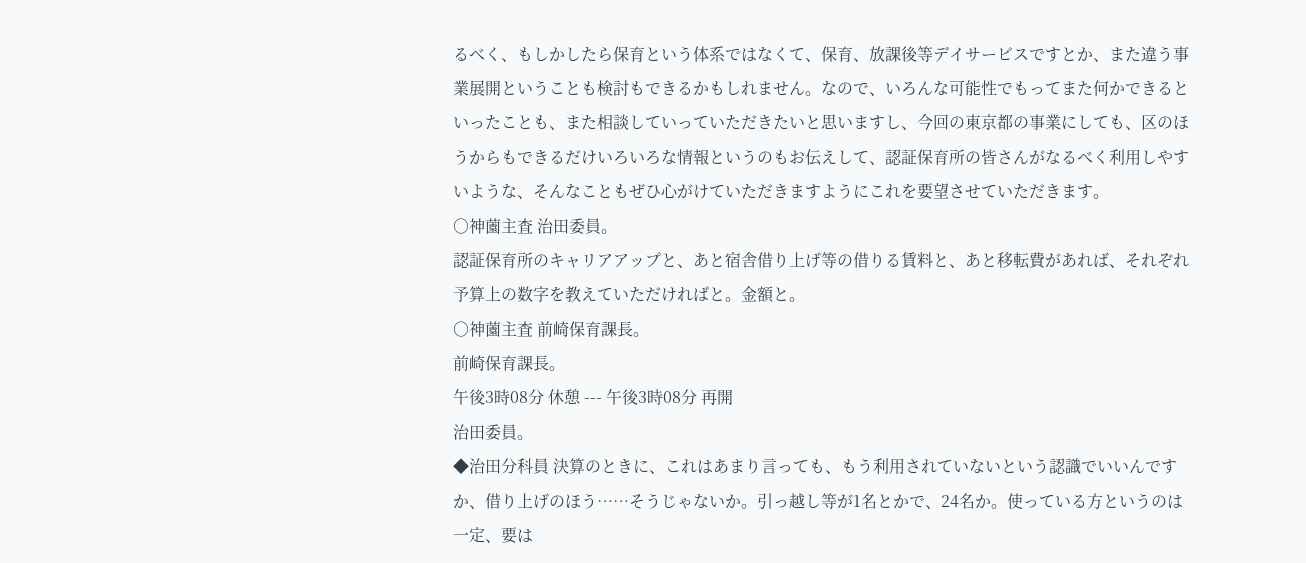るべく、もしかしたら保育という体系ではなくて、保育、放課後等デイサービスですとか、また違う事業展開ということも検討もできるかもしれません。なので、いろんな可能性でもってまた何かできるといったことも、また相談していっていただきたいと思いますし、今回の東京都の事業にしても、区のほうからもできるだけいろいろな情報というのもお伝えして、認証保育所の皆さんがなるべく利用しやすいような、そんなこともぜひ心がけていただきますようにこれを要望させていただきます。
○神薗主査 治田委員。
認証保育所のキャリアアップと、あと宿舎借り上げ等の借りる賃料と、あと移転費があれば、それぞれ予算上の数字を教えていただければと。金額と。
○神薗主査 前崎保育課長。
前崎保育課長。
午後3時08分 休憩 --- 午後3時08分 再開
治田委員。
◆治田分科員 決算のときに、これはあまり言っても、もう利用されていないという認識でいいんですか、借り上げのほう……そうじゃないか。引っ越し等が1名とかで、24名か。使っている方というのは一定、要は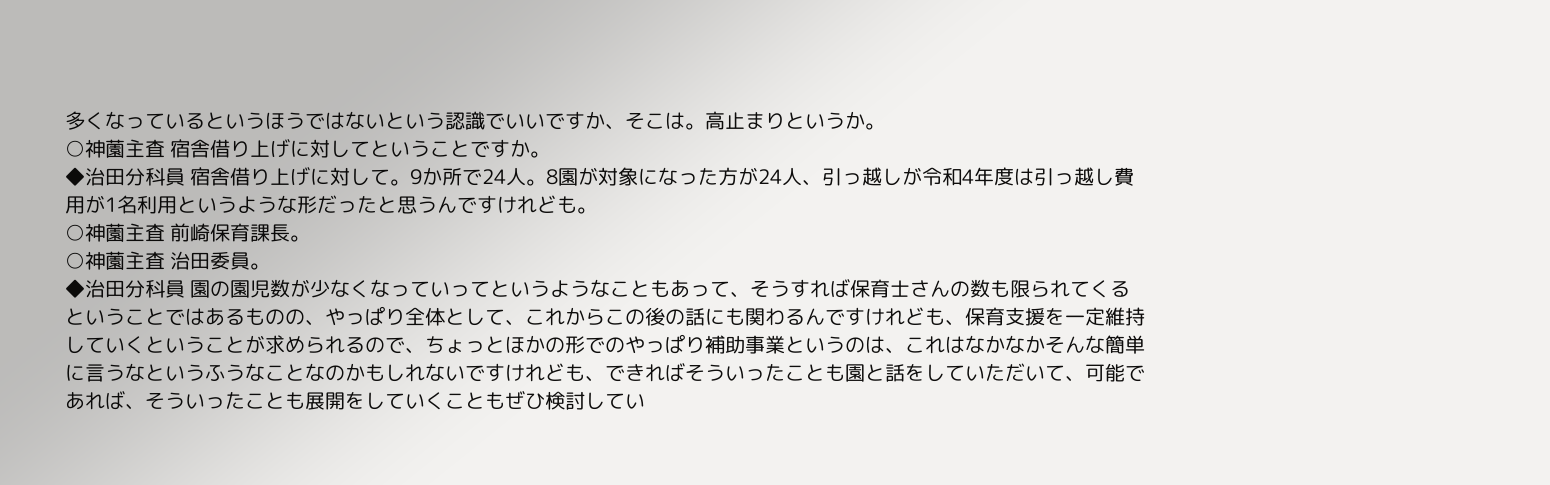多くなっているというほうではないという認識でいいですか、そこは。高止まりというか。
○神薗主査 宿舎借り上げに対してということですか。
◆治田分科員 宿舎借り上げに対して。9か所で24人。8園が対象になった方が24人、引っ越しが令和4年度は引っ越し費用が1名利用というような形だったと思うんですけれども。
○神薗主査 前崎保育課長。
○神薗主査 治田委員。
◆治田分科員 園の園児数が少なくなっていってというようなこともあって、そうすれば保育士さんの数も限られてくるということではあるものの、やっぱり全体として、これからこの後の話にも関わるんですけれども、保育支援を一定維持していくということが求められるので、ちょっとほかの形でのやっぱり補助事業というのは、これはなかなかそんな簡単に言うなというふうなことなのかもしれないですけれども、できればそういったことも園と話をしていただいて、可能であれば、そういったことも展開をしていくこともぜひ検討してい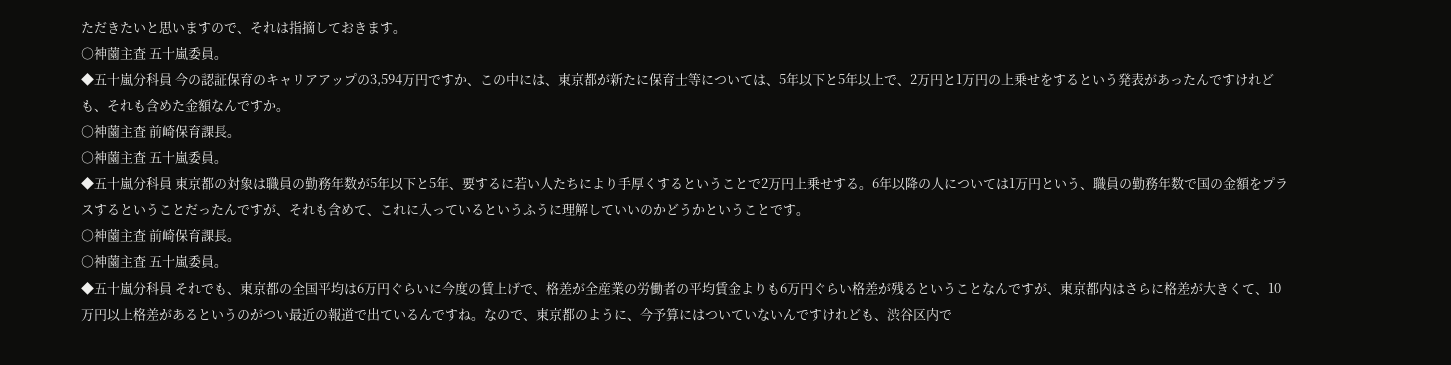ただきたいと思いますので、それは指摘しておきます。
○神薗主査 五十嵐委員。
◆五十嵐分科員 今の認証保育のキャリアアップの3,594万円ですか、この中には、東京都が新たに保育士等については、5年以下と5年以上で、2万円と1万円の上乗せをするという発表があったんですけれども、それも含めた金額なんですか。
○神薗主査 前崎保育課長。
○神薗主査 五十嵐委員。
◆五十嵐分科員 東京都の対象は職員の勤務年数が5年以下と5年、要するに若い人たちにより手厚くするということで2万円上乗せする。6年以降の人については1万円という、職員の勤務年数で国の金額をプラスするということだったんですが、それも含めて、これに入っているというふうに理解していいのかどうかということです。
○神薗主査 前崎保育課長。
○神薗主査 五十嵐委員。
◆五十嵐分科員 それでも、東京都の全国平均は6万円ぐらいに今度の賃上げで、格差が全産業の労働者の平均賃金よりも6万円ぐらい格差が残るということなんですが、東京都内はさらに格差が大きくて、10万円以上格差があるというのがつい最近の報道で出ているんですね。なので、東京都のように、今予算にはついていないんですけれども、渋谷区内で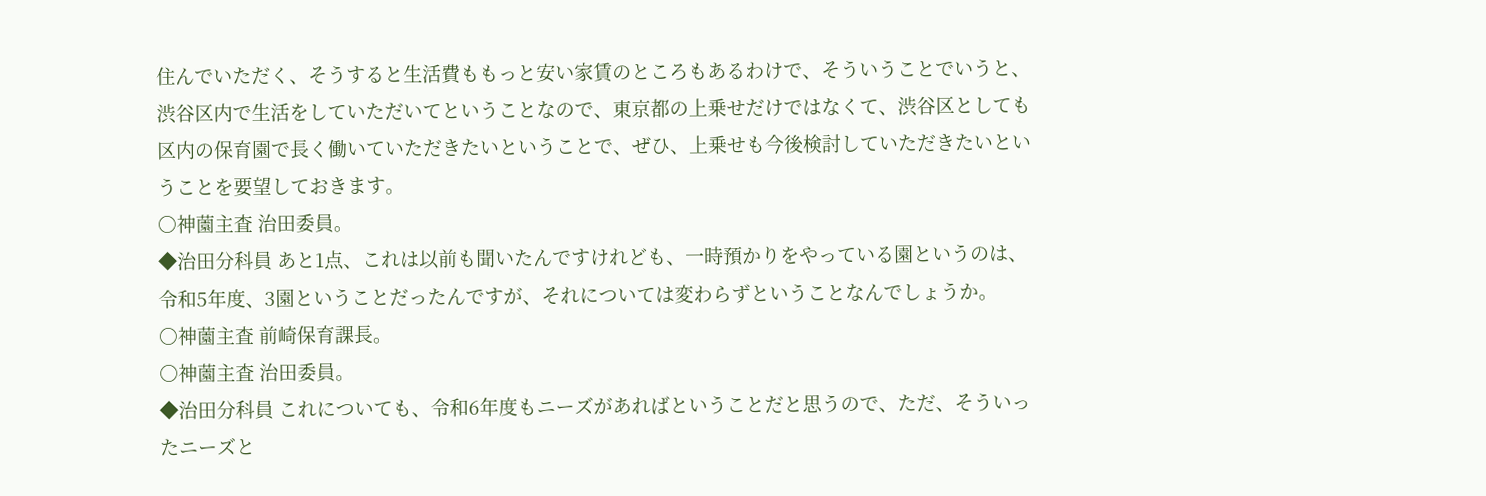住んでいただく、そうすると生活費ももっと安い家賃のところもあるわけで、そういうことでいうと、渋谷区内で生活をしていただいてということなので、東京都の上乗せだけではなくて、渋谷区としても区内の保育園で長く働いていただきたいということで、ぜひ、上乗せも今後検討していただきたいということを要望しておきます。
○神薗主査 治田委員。
◆治田分科員 あと1点、これは以前も聞いたんですけれども、一時預かりをやっている園というのは、令和5年度、3園ということだったんですが、それについては変わらずということなんでしょうか。
○神薗主査 前崎保育課長。
○神薗主査 治田委員。
◆治田分科員 これについても、令和6年度もニーズがあればということだと思うので、ただ、そういったニーズと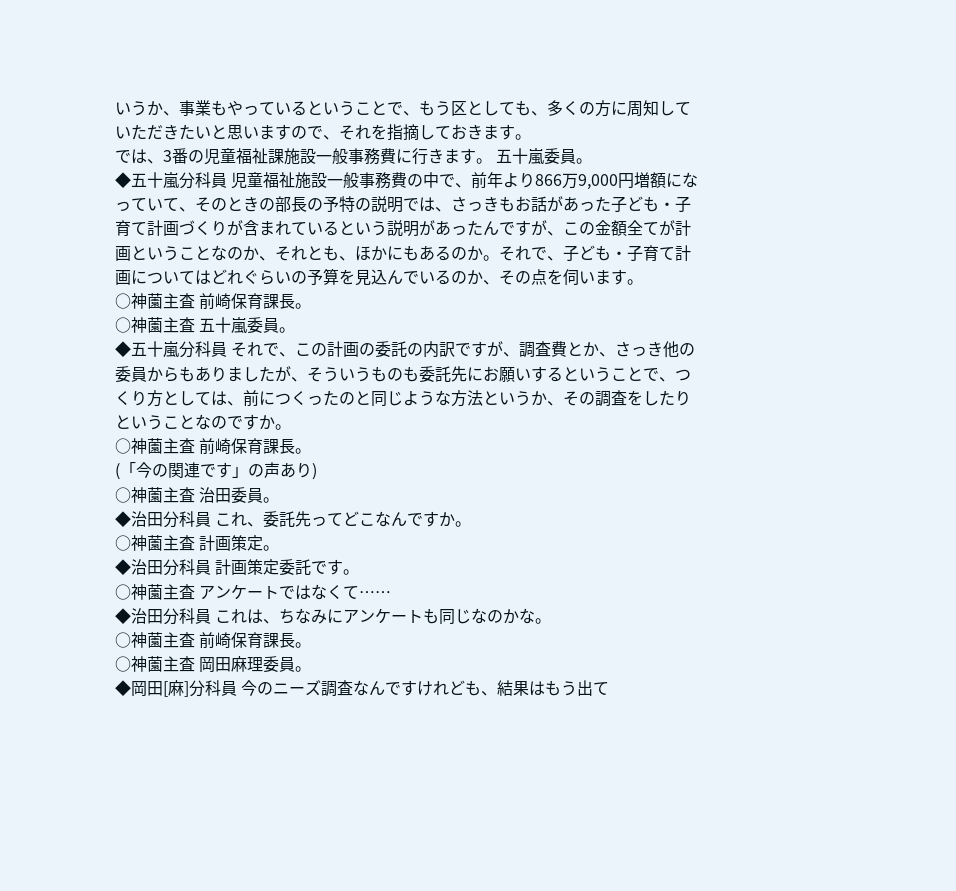いうか、事業もやっているということで、もう区としても、多くの方に周知していただきたいと思いますので、それを指摘しておきます。
では、3番の児童福祉課施設一般事務費に行きます。 五十嵐委員。
◆五十嵐分科員 児童福祉施設一般事務費の中で、前年より866万9,000円増額になっていて、そのときの部長の予特の説明では、さっきもお話があった子ども・子育て計画づくりが含まれているという説明があったんですが、この金額全てが計画ということなのか、それとも、ほかにもあるのか。それで、子ども・子育て計画についてはどれぐらいの予算を見込んでいるのか、その点を伺います。
○神薗主査 前崎保育課長。
○神薗主査 五十嵐委員。
◆五十嵐分科員 それで、この計画の委託の内訳ですが、調査費とか、さっき他の委員からもありましたが、そういうものも委託先にお願いするということで、つくり方としては、前につくったのと同じような方法というか、その調査をしたりということなのですか。
○神薗主査 前崎保育課長。
(「今の関連です」の声あり)
○神薗主査 治田委員。
◆治田分科員 これ、委託先ってどこなんですか。
○神薗主査 計画策定。
◆治田分科員 計画策定委託です。
○神薗主査 アンケートではなくて……
◆治田分科員 これは、ちなみにアンケートも同じなのかな。
○神薗主査 前崎保育課長。
○神薗主査 岡田麻理委員。
◆岡田[麻]分科員 今のニーズ調査なんですけれども、結果はもう出て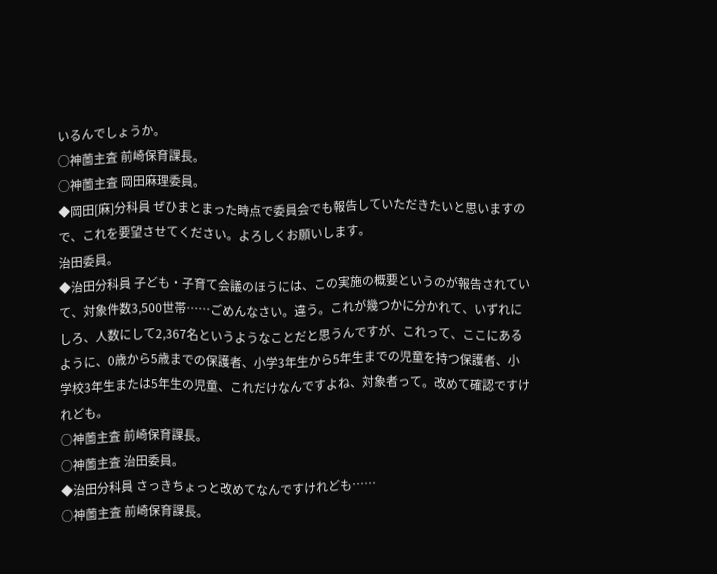いるんでしょうか。
○神薗主査 前崎保育課長。
○神薗主査 岡田麻理委員。
◆岡田[麻]分科員 ぜひまとまった時点で委員会でも報告していただきたいと思いますので、これを要望させてください。よろしくお願いします。
治田委員。
◆治田分科員 子ども・子育て会議のほうには、この実施の概要というのが報告されていて、対象件数3,500世帯……ごめんなさい。違う。これが幾つかに分かれて、いずれにしろ、人数にして2,367名というようなことだと思うんですが、これって、ここにあるように、0歳から5歳までの保護者、小学3年生から5年生までの児童を持つ保護者、小学校3年生または5年生の児童、これだけなんですよね、対象者って。改めて確認ですけれども。
○神薗主査 前崎保育課長。
○神薗主査 治田委員。
◆治田分科員 さっきちょっと改めてなんですけれども……
○神薗主査 前崎保育課長。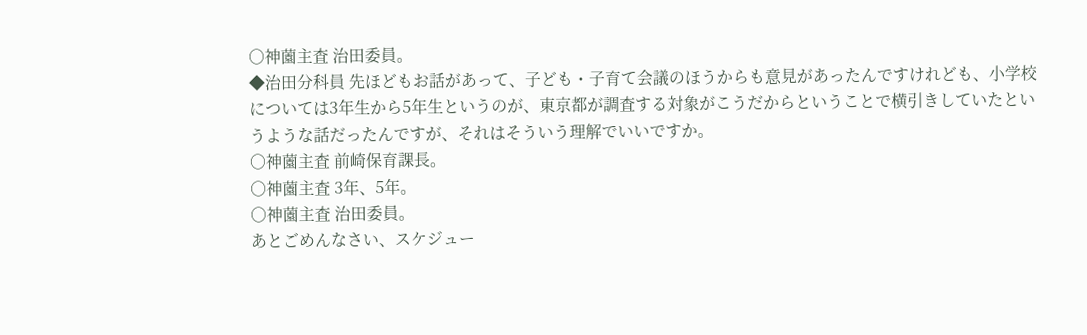○神薗主査 治田委員。
◆治田分科員 先ほどもお話があって、子ども・子育て会議のほうからも意見があったんですけれども、小学校については3年生から5年生というのが、東京都が調査する対象がこうだからということで横引きしていたというような話だったんですが、それはそういう理解でいいですか。
○神薗主査 前崎保育課長。
○神薗主査 3年、5年。
○神薗主査 治田委員。
あとごめんなさい、スケジュー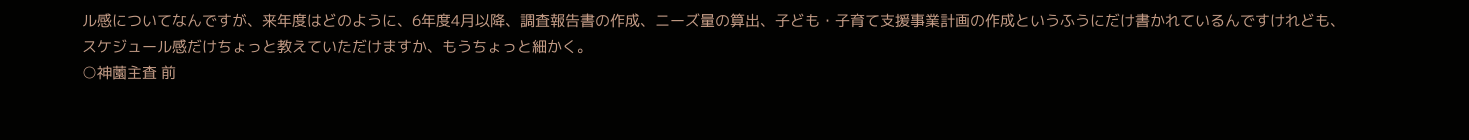ル感についてなんですが、来年度はどのように、6年度4月以降、調査報告書の作成、ニーズ量の算出、子ども・子育て支援事業計画の作成というふうにだけ書かれているんですけれども、スケジュール感だけちょっと教えていただけますか、もうちょっと細かく。
○神薗主査 前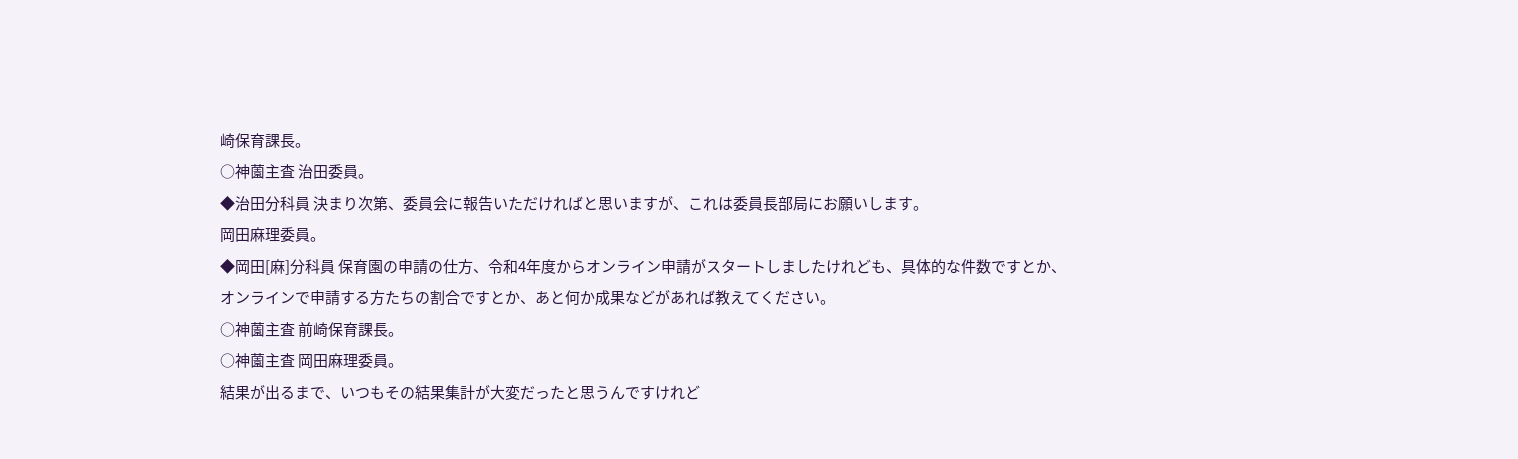崎保育課長。
○神薗主査 治田委員。
◆治田分科員 決まり次第、委員会に報告いただければと思いますが、これは委員長部局にお願いします。
岡田麻理委員。
◆岡田[麻]分科員 保育園の申請の仕方、令和4年度からオンライン申請がスタートしましたけれども、具体的な件数ですとか、オンラインで申請する方たちの割合ですとか、あと何か成果などがあれば教えてください。
○神薗主査 前崎保育課長。
○神薗主査 岡田麻理委員。
結果が出るまで、いつもその結果集計が大変だったと思うんですけれど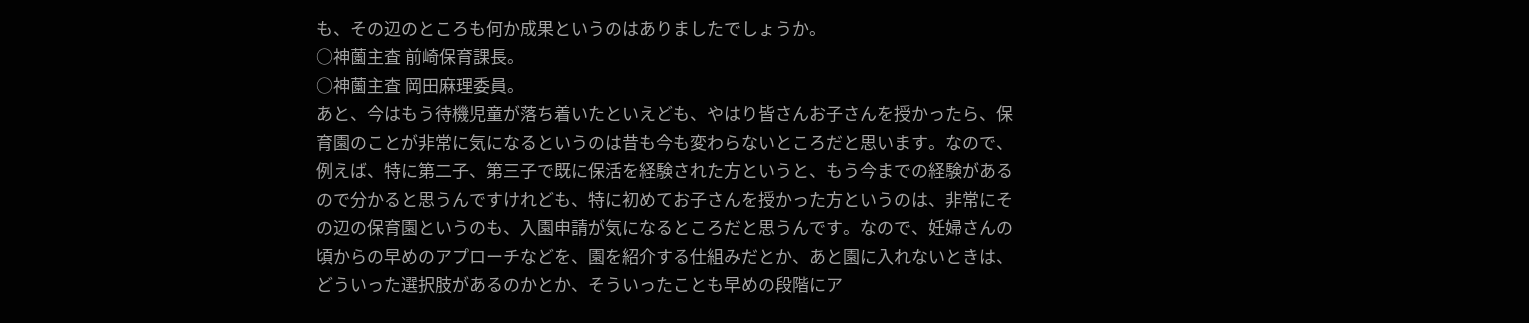も、その辺のところも何か成果というのはありましたでしょうか。
○神薗主査 前崎保育課長。
○神薗主査 岡田麻理委員。
あと、今はもう待機児童が落ち着いたといえども、やはり皆さんお子さんを授かったら、保育園のことが非常に気になるというのは昔も今も変わらないところだと思います。なので、例えば、特に第二子、第三子で既に保活を経験された方というと、もう今までの経験があるので分かると思うんですけれども、特に初めてお子さんを授かった方というのは、非常にその辺の保育園というのも、入園申請が気になるところだと思うんです。なので、妊婦さんの頃からの早めのアプローチなどを、園を紹介する仕組みだとか、あと園に入れないときは、どういった選択肢があるのかとか、そういったことも早めの段階にア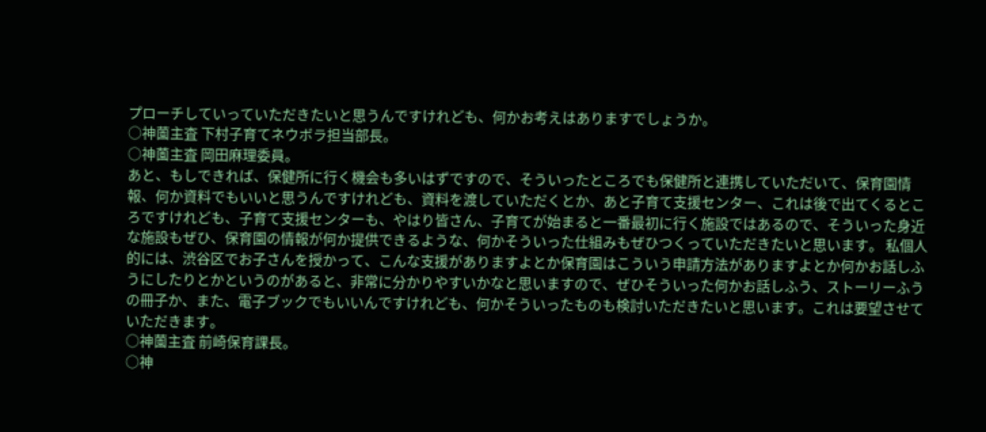プローチしていっていただきたいと思うんですけれども、何かお考えはありますでしょうか。
○神薗主査 下村子育てネウボラ担当部長。
○神薗主査 岡田麻理委員。
あと、もしできれば、保健所に行く機会も多いはずですので、そういったところでも保健所と連携していただいて、保育園情報、何か資料でもいいと思うんですけれども、資料を渡していただくとか、あと子育て支援センター、これは後で出てくるところですけれども、子育て支援センターも、やはり皆さん、子育てが始まると一番最初に行く施設ではあるので、そういった身近な施設もぜひ、保育園の情報が何か提供できるような、何かそういった仕組みもぜひつくっていただきたいと思います。 私個人的には、渋谷区でお子さんを授かって、こんな支援がありますよとか保育園はこういう申請方法がありますよとか何かお話しふうにしたりとかというのがあると、非常に分かりやすいかなと思いますので、ぜひそういった何かお話しふう、ストーリーふうの冊子か、また、電子ブックでもいいんですけれども、何かそういったものも検討いただきたいと思います。これは要望させていただきます。
○神薗主査 前崎保育課長。
○神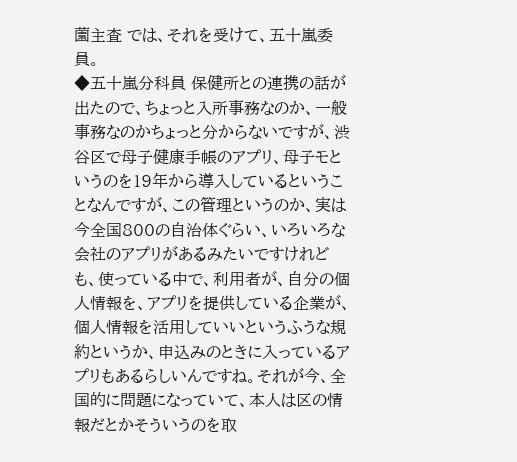薗主査 では、それを受けて、五十嵐委員。
◆五十嵐分科員 保健所との連携の話が出たので、ちょっと入所事務なのか、一般事務なのかちょっと分からないですが、渋谷区で母子健康手帳のアプリ、母子モというのを19年から導入しているということなんですが、この管理というのか、実は今全国800の自治体ぐらい、いろいろな会社のアプリがあるみたいですけれども、使っている中で、利用者が、自分の個人情報を、アプリを提供している企業が、個人情報を活用していいというふうな規約というか、申込みのときに入っているアプリもあるらしいんですね。それが今、全国的に問題になっていて、本人は区の情報だとかそういうのを取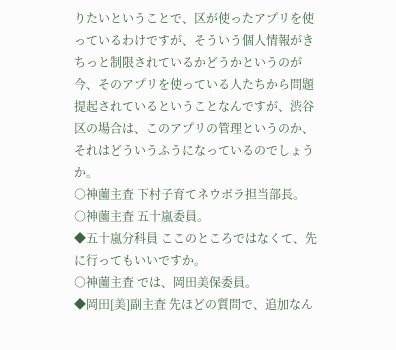りたいということで、区が使ったアプリを使っているわけですが、そういう個人情報がきちっと制限されているかどうかというのが今、そのアプリを使っている人たちから問題提起されているということなんですが、渋谷区の場合は、このアプリの管理というのか、それはどういうふうになっているのでしょうか。
○神薗主査 下村子育てネウボラ担当部長。
○神薗主査 五十嵐委員。
◆五十嵐分科員 ここのところではなくて、先に行ってもいいですか。
○神薗主査 では、岡田美保委員。
◆岡田[美]副主査 先ほどの質問で、追加なん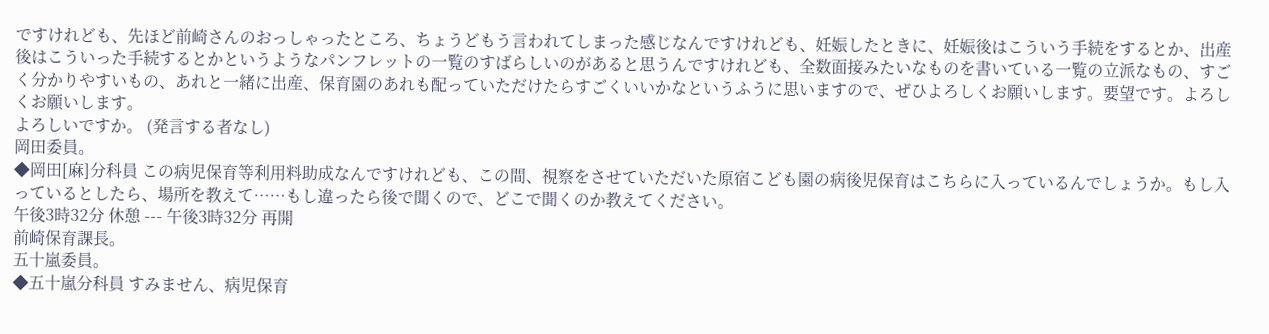ですけれども、先ほど前崎さんのおっしゃったところ、ちょうどもう言われてしまった感じなんですけれども、妊娠したときに、妊娠後はこういう手続をするとか、出産後はこういった手続するとかというようなパンフレットの一覧のすばらしいのがあると思うんですけれども、全数面接みたいなものを書いている一覧の立派なもの、すごく分かりやすいもの、あれと一緒に出産、保育園のあれも配っていただけたらすごくいいかなというふうに思いますので、ぜひよろしくお願いします。要望です。よろしくお願いします。
よろしいですか。 (発言する者なし)
岡田委員。
◆岡田[麻]分科員 この病児保育等利用料助成なんですけれども、この間、視察をさせていただいた原宿こども園の病後児保育はこちらに入っているんでしょうか。もし入っているとしたら、場所を教えて……もし違ったら後で聞くので、どこで聞くのか教えてください。
午後3時32分 休憩 --- 午後3時32分 再開
前崎保育課長。
五十嵐委員。
◆五十嵐分科員 すみません、病児保育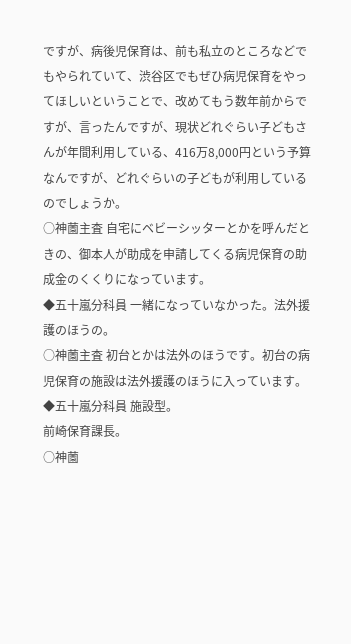ですが、病後児保育は、前も私立のところなどでもやられていて、渋谷区でもぜひ病児保育をやってほしいということで、改めてもう数年前からですが、言ったんですが、現状どれぐらい子どもさんが年間利用している、416万8,000円という予算なんですが、どれぐらいの子どもが利用しているのでしょうか。
○神薗主査 自宅にベビーシッターとかを呼んだときの、御本人が助成を申請してくる病児保育の助成金のくくりになっています。
◆五十嵐分科員 一緒になっていなかった。法外援護のほうの。
○神薗主査 初台とかは法外のほうです。初台の病児保育の施設は法外援護のほうに入っています。
◆五十嵐分科員 施設型。
前崎保育課長。
○神薗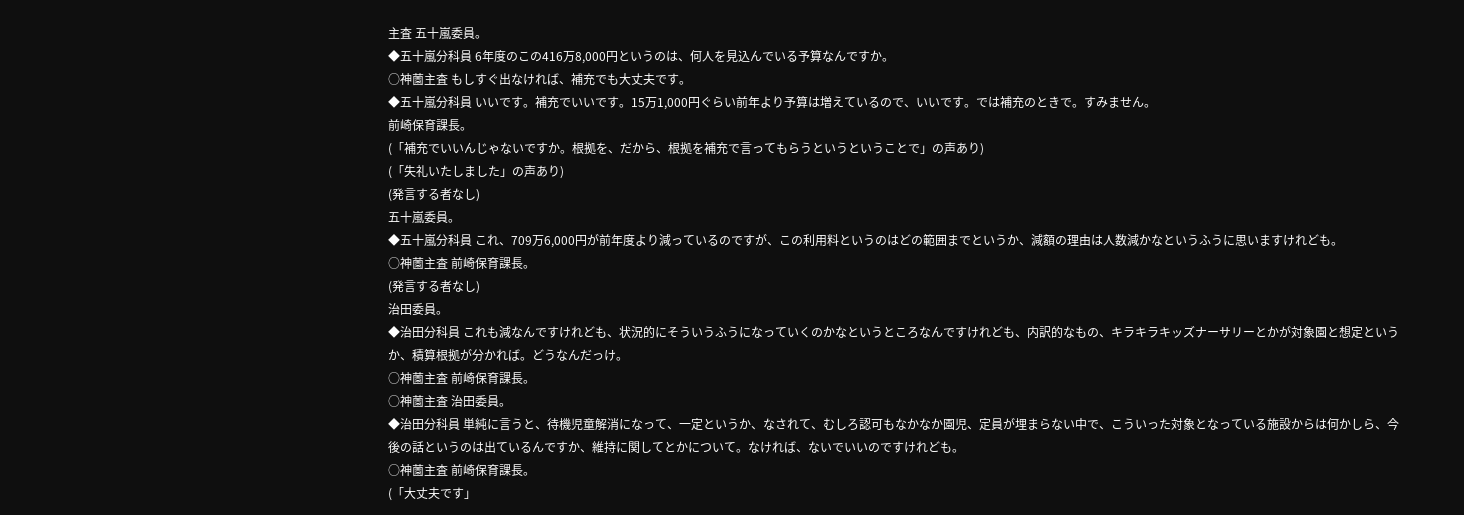主査 五十嵐委員。
◆五十嵐分科員 6年度のこの416万8,000円というのは、何人を見込んでいる予算なんですか。
○神薗主査 もしすぐ出なければ、補充でも大丈夫です。
◆五十嵐分科員 いいです。補充でいいです。15万1,000円ぐらい前年より予算は増えているので、いいです。では補充のときで。すみません。
前崎保育課長。
(「補充でいいんじゃないですか。根拠を、だから、根拠を補充で言ってもらうというということで」の声あり)
(「失礼いたしました」の声あり)
(発言する者なし)
五十嵐委員。
◆五十嵐分科員 これ、709万6,000円が前年度より減っているのですが、この利用料というのはどの範囲までというか、減額の理由は人数減かなというふうに思いますけれども。
○神薗主査 前崎保育課長。
(発言する者なし)
治田委員。
◆治田分科員 これも減なんですけれども、状況的にそういうふうになっていくのかなというところなんですけれども、内訳的なもの、キラキラキッズナーサリーとかが対象園と想定というか、積算根拠が分かれば。どうなんだっけ。
○神薗主査 前崎保育課長。
○神薗主査 治田委員。
◆治田分科員 単純に言うと、待機児童解消になって、一定というか、なされて、むしろ認可もなかなか園児、定員が埋まらない中で、こういった対象となっている施設からは何かしら、今後の話というのは出ているんですか、維持に関してとかについて。なければ、ないでいいのですけれども。
○神薗主査 前崎保育課長。
(「大丈夫です」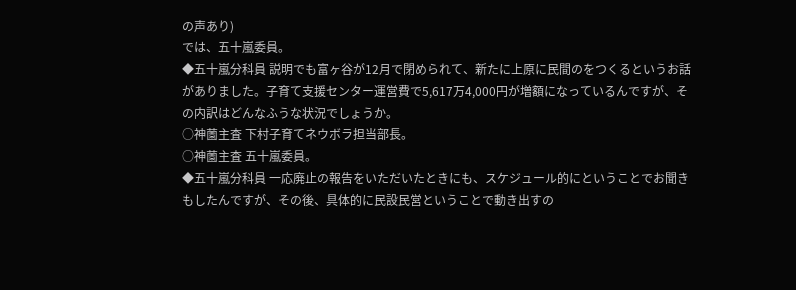の声あり)
では、五十嵐委員。
◆五十嵐分科員 説明でも富ヶ谷が12月で閉められて、新たに上原に民間のをつくるというお話がありました。子育て支援センター運営費で5,617万4,000円が増額になっているんですが、その内訳はどんなふうな状況でしょうか。
○神薗主査 下村子育てネウボラ担当部長。
○神薗主査 五十嵐委員。
◆五十嵐分科員 一応廃止の報告をいただいたときにも、スケジュール的にということでお聞きもしたんですが、その後、具体的に民設民営ということで動き出すの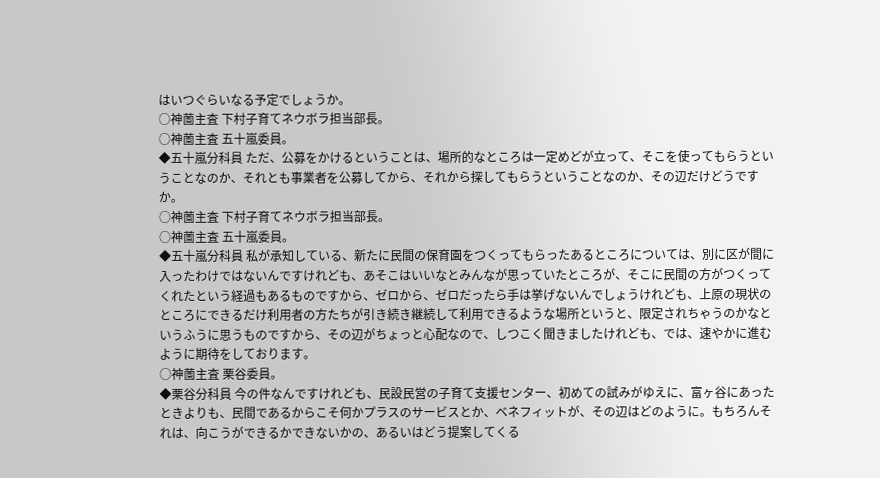はいつぐらいなる予定でしょうか。
○神薗主査 下村子育てネウボラ担当部長。
○神薗主査 五十嵐委員。
◆五十嵐分科員 ただ、公募をかけるということは、場所的なところは一定めどが立って、そこを使ってもらうということなのか、それとも事業者を公募してから、それから探してもらうということなのか、その辺だけどうですか。
○神薗主査 下村子育てネウボラ担当部長。
○神薗主査 五十嵐委員。
◆五十嵐分科員 私が承知している、新たに民間の保育園をつくってもらったあるところについては、別に区が間に入ったわけではないんですけれども、あそこはいいなとみんなが思っていたところが、そこに民間の方がつくってくれたという経過もあるものですから、ゼロから、ゼロだったら手は挙げないんでしょうけれども、上原の現状のところにできるだけ利用者の方たちが引き続き継続して利用できるような場所というと、限定されちゃうのかなというふうに思うものですから、その辺がちょっと心配なので、しつこく聞きましたけれども、では、速やかに進むように期待をしております。
○神薗主査 栗谷委員。
◆栗谷分科員 今の件なんですけれども、民設民営の子育て支援センター、初めての試みがゆえに、富ヶ谷にあったときよりも、民間であるからこそ何かプラスのサービスとか、ベネフィットが、その辺はどのように。もちろんそれは、向こうができるかできないかの、あるいはどう提案してくる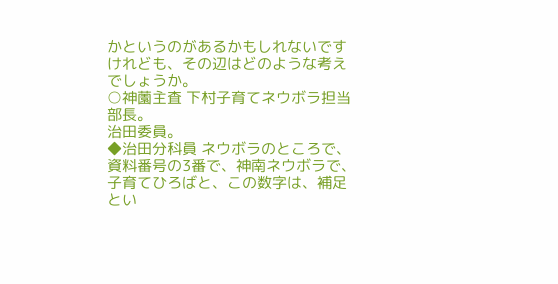かというのがあるかもしれないですけれども、その辺はどのような考えでしょうか。
○神薗主査 下村子育てネウボラ担当部長。
治田委員。
◆治田分科員 ネウボラのところで、資料番号の3番で、神南ネウボラで、子育てひろばと、この数字は、補足とい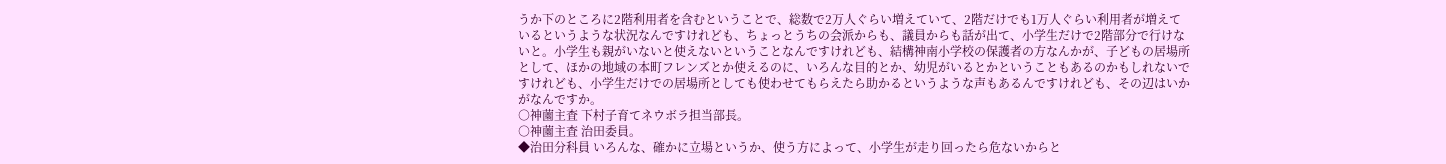うか下のところに2階利用者を含むということで、総数で2万人ぐらい増えていて、2階だけでも1万人ぐらい利用者が増えているというような状況なんですけれども、ちょっとうちの会派からも、議員からも話が出て、小学生だけで2階部分で行けないと。小学生も親がいないと使えないということなんですけれども、結構神南小学校の保護者の方なんかが、子どもの居場所として、ほかの地域の本町フレンズとか使えるのに、いろんな目的とか、幼児がいるとかということもあるのかもしれないですけれども、小学生だけでの居場所としても使わせてもらえたら助かるというような声もあるんですけれども、その辺はいかがなんですか。
○神薗主査 下村子育てネウボラ担当部長。
○神薗主査 治田委員。
◆治田分科員 いろんな、確かに立場というか、使う方によって、小学生が走り回ったら危ないからと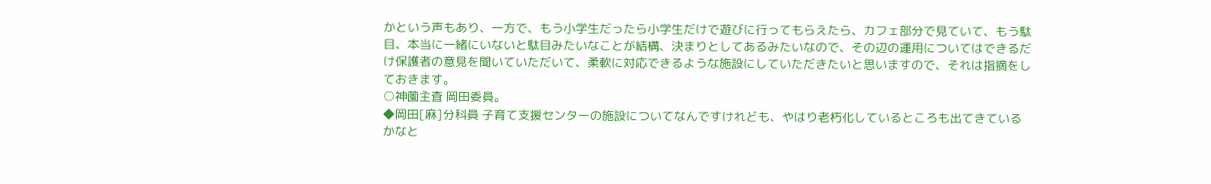かという声もあり、一方で、もう小学生だったら小学生だけで遊びに行ってもらえたら、カフェ部分で見ていて、もう駄目、本当に一緒にいないと駄目みたいなことが結構、決まりとしてあるみたいなので、その辺の運用についてはできるだけ保護者の意見を聞いていただいて、柔軟に対応できるような施設にしていただきたいと思いますので、それは指摘をしておきます。
○神薗主査 岡田委員。
◆岡田[麻]分科員 子育て支援センターの施設についてなんですけれども、やはり老朽化しているところも出てきているかなと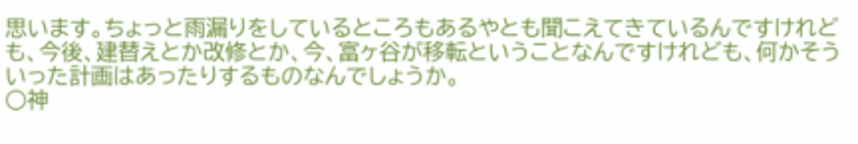思います。ちょっと雨漏りをしているところもあるやとも聞こえてきているんですけれども、今後、建替えとか改修とか、今、富ヶ谷が移転ということなんですけれども、何かそういった計画はあったりするものなんでしょうか。
○神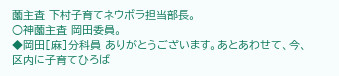薗主査 下村子育てネウボラ担当部長。
○神薗主査 岡田委員。
◆岡田[麻]分科員 ありがとうございます。あとあわせて、今、区内に子育てひろば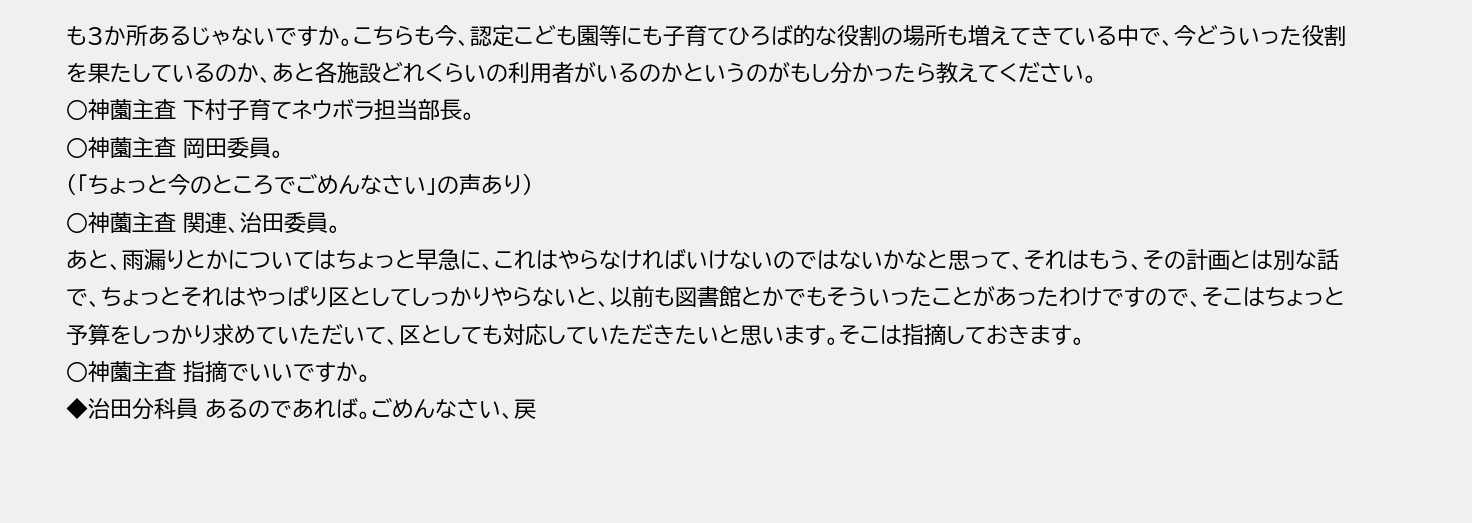も3か所あるじゃないですか。こちらも今、認定こども園等にも子育てひろば的な役割の場所も増えてきている中で、今どういった役割を果たしているのか、あと各施設どれくらいの利用者がいるのかというのがもし分かったら教えてください。
○神薗主査 下村子育てネウボラ担当部長。
○神薗主査 岡田委員。
(「ちょっと今のところでごめんなさい」の声あり)
○神薗主査 関連、治田委員。
あと、雨漏りとかについてはちょっと早急に、これはやらなければいけないのではないかなと思って、それはもう、その計画とは別な話で、ちょっとそれはやっぱり区としてしっかりやらないと、以前も図書館とかでもそういったことがあったわけですので、そこはちょっと予算をしっかり求めていただいて、区としても対応していただきたいと思います。そこは指摘しておきます。
○神薗主査 指摘でいいですか。
◆治田分科員 あるのであれば。ごめんなさい、戻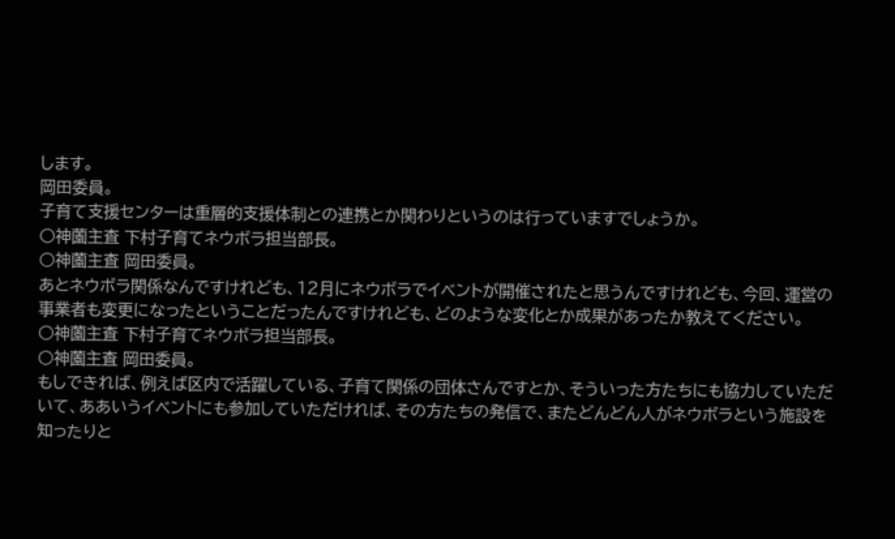します。
岡田委員。
子育て支援センターは重層的支援体制との連携とか関わりというのは行っていますでしょうか。
○神薗主査 下村子育てネウボラ担当部長。
○神薗主査 岡田委員。
あとネウボラ関係なんですけれども、12月にネウボラでイベントが開催されたと思うんですけれども、今回、運営の事業者も変更になったということだったんですけれども、どのような変化とか成果があったか教えてください。
○神薗主査 下村子育てネウボラ担当部長。
○神薗主査 岡田委員。
もしできれば、例えば区内で活躍している、子育て関係の団体さんですとか、そういった方たちにも協力していただいて、ああいうイベントにも参加していただければ、その方たちの発信で、またどんどん人がネウボラという施設を知ったりと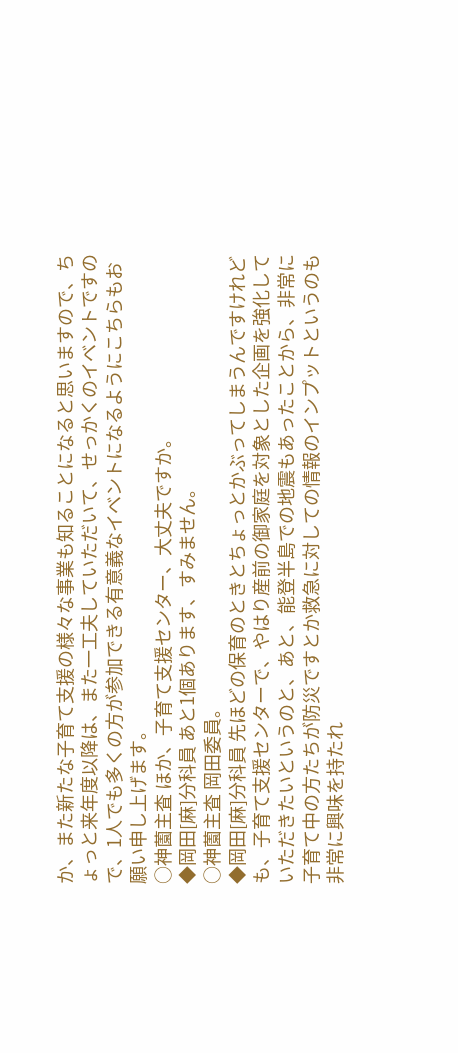か、また新たな子育て支援の様々な事業も知ることになると思いますので、ちょっと来年度以降は、また一工夫していただいて、せっかくのイベントですので、1人でも多くの方が参加できる有意義なイベントになるようにこちらもお願い申し上げます。
○神薗主査 ほか、子育て支援センター、大丈夫ですか。
◆岡田[麻]分科員 あと1個あります、すみません。
○神薗主査 岡田委員。
◆岡田[麻]分科員 先ほどの保育のときとちょっとかぶってしまうんですけれども、子育て支援センターで、やはり産前の御家庭を対象とした企画を強化していただきたいというのと、あと、能登半島での地震もあったことから、非常に子育て中の方たちが防災ですとか救急に対しての情報のインプットというのも非常に興味を持たれ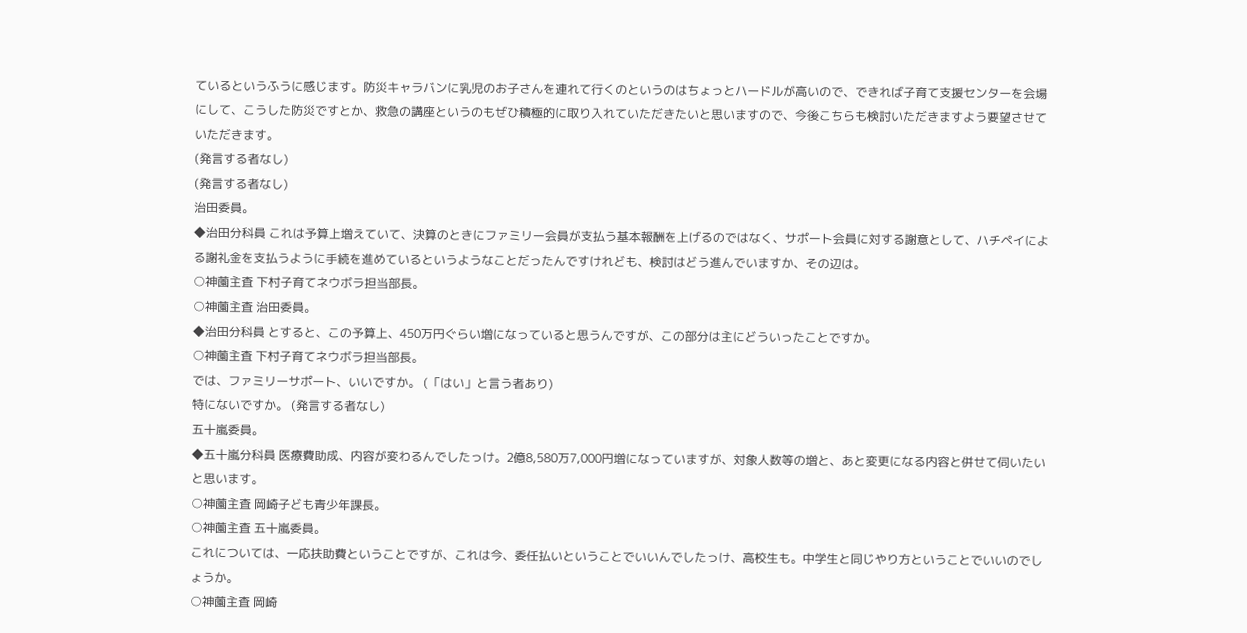ているというふうに感じます。防災キャラバンに乳児のお子さんを連れて行くのというのはちょっとハードルが高いので、できれば子育て支援センターを会場にして、こうした防災ですとか、救急の講座というのもぜひ積極的に取り入れていただきたいと思いますので、今後こちらも検討いただきますよう要望させていただきます。
(発言する者なし)
(発言する者なし)
治田委員。
◆治田分科員 これは予算上増えていて、決算のときにファミリー会員が支払う基本報酬を上げるのではなく、サポート会員に対する謝意として、ハチペイによる謝礼金を支払うように手続を進めているというようなことだったんですけれども、検討はどう進んでいますか、その辺は。
○神薗主査 下村子育てネウボラ担当部長。
○神薗主査 治田委員。
◆治田分科員 とすると、この予算上、450万円ぐらい増になっていると思うんですが、この部分は主にどういったことですか。
○神薗主査 下村子育てネウボラ担当部長。
では、ファミリーサポート、いいですか。 (「はい」と言う者あり)
特にないですか。 (発言する者なし)
五十嵐委員。
◆五十嵐分科員 医療費助成、内容が変わるんでしたっけ。2億8,580万7,000円増になっていますが、対象人数等の増と、あと変更になる内容と併せて伺いたいと思います。
○神薗主査 岡崎子ども青少年課長。
○神薗主査 五十嵐委員。
これについては、一応扶助費ということですが、これは今、委任払いということでいいんでしたっけ、高校生も。中学生と同じやり方ということでいいのでしょうか。
○神薗主査 岡崎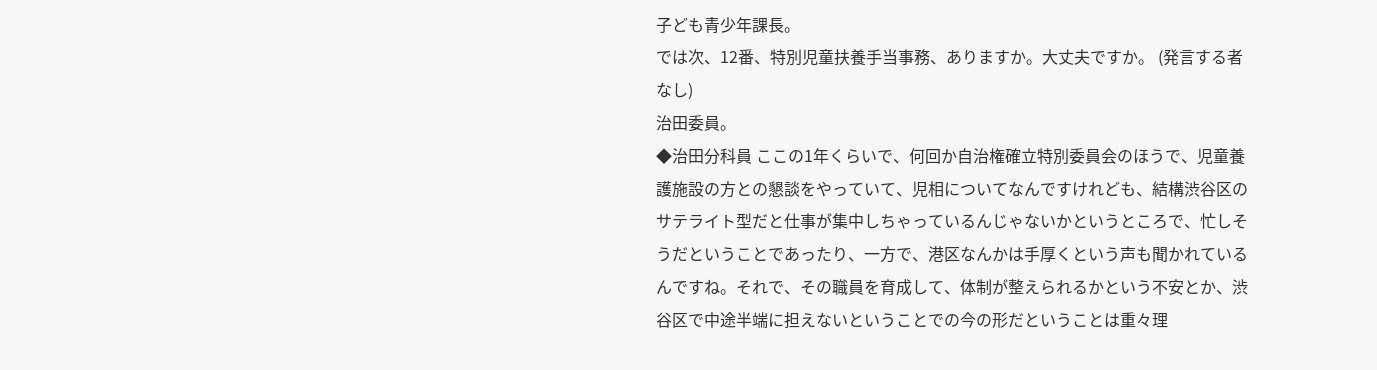子ども青少年課長。
では次、12番、特別児童扶養手当事務、ありますか。大丈夫ですか。 (発言する者なし)
治田委員。
◆治田分科員 ここの1年くらいで、何回か自治権確立特別委員会のほうで、児童養護施設の方との懇談をやっていて、児相についてなんですけれども、結構渋谷区のサテライト型だと仕事が集中しちゃっているんじゃないかというところで、忙しそうだということであったり、一方で、港区なんかは手厚くという声も聞かれているんですね。それで、その職員を育成して、体制が整えられるかという不安とか、渋谷区で中途半端に担えないということでの今の形だということは重々理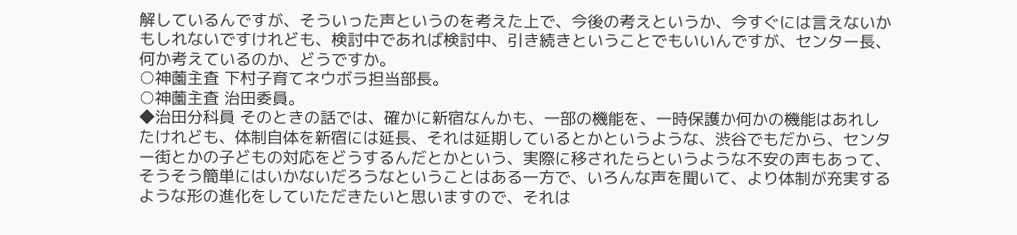解しているんですが、そういった声というのを考えた上で、今後の考えというか、今すぐには言えないかもしれないですけれども、検討中であれば検討中、引き続きということでもいいんですが、センター長、何か考えているのか、どうですか。
○神薗主査 下村子育てネウボラ担当部長。
○神薗主査 治田委員。
◆治田分科員 そのときの話では、確かに新宿なんかも、一部の機能を、一時保護か何かの機能はあれしたけれども、体制自体を新宿には延長、それは延期しているとかというような、渋谷でもだから、センター街とかの子どもの対応をどうするんだとかという、実際に移されたらというような不安の声もあって、そうそう簡単にはいかないだろうなということはある一方で、いろんな声を聞いて、より体制が充実するような形の進化をしていただきたいと思いますので、それは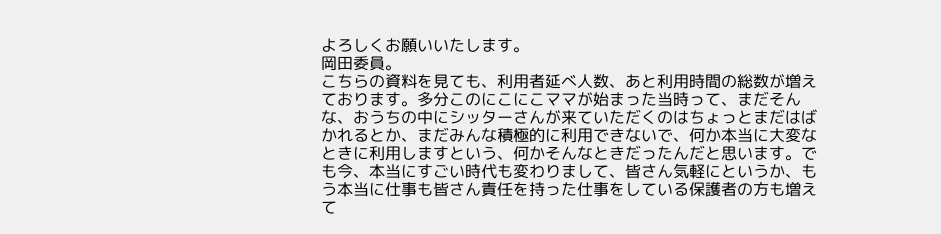よろしくお願いいたします。
岡田委員。
こちらの資料を見ても、利用者延べ人数、あと利用時間の総数が増えております。多分このにこにこママが始まった当時って、まだそんな、おうちの中にシッターさんが来ていただくのはちょっとまだはばかれるとか、まだみんな積極的に利用できないで、何か本当に大変なときに利用しますという、何かそんなときだったんだと思います。でも今、本当にすごい時代も変わりまして、皆さん気軽にというか、もう本当に仕事も皆さん責任を持った仕事をしている保護者の方も増えて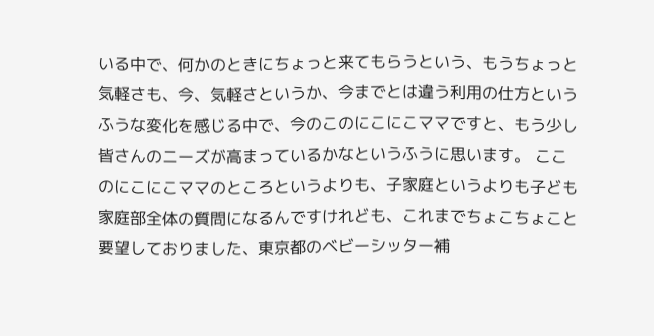いる中で、何かのときにちょっと来てもらうという、もうちょっと気軽さも、今、気軽さというか、今までとは違う利用の仕方というふうな変化を感じる中で、今のこのにこにこママですと、もう少し皆さんのニーズが高まっているかなというふうに思います。 ここのにこにこママのところというよりも、子家庭というよりも子ども家庭部全体の質問になるんですけれども、これまでちょこちょこと要望しておりました、東京都のベビーシッター補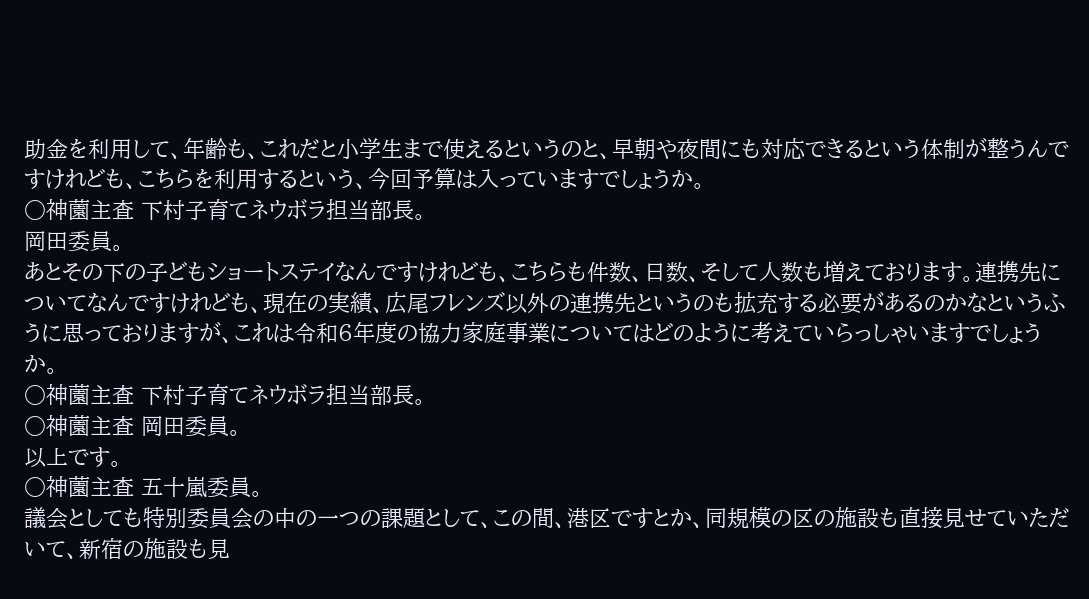助金を利用して、年齢も、これだと小学生まで使えるというのと、早朝や夜間にも対応できるという体制が整うんですけれども、こちらを利用するという、今回予算は入っていますでしょうか。
○神薗主査 下村子育てネウボラ担当部長。
岡田委員。
あとその下の子どもショートステイなんですけれども、こちらも件数、日数、そして人数も増えております。連携先についてなんですけれども、現在の実績、広尾フレンズ以外の連携先というのも拡充する必要があるのかなというふうに思っておりますが、これは令和6年度の協力家庭事業についてはどのように考えていらっしゃいますでしょうか。
○神薗主査 下村子育てネウボラ担当部長。
○神薗主査 岡田委員。
以上です。
○神薗主査 五十嵐委員。
議会としても特別委員会の中の一つの課題として、この間、港区ですとか、同規模の区の施設も直接見せていただいて、新宿の施設も見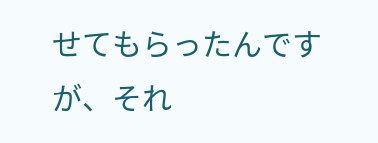せてもらったんですが、それ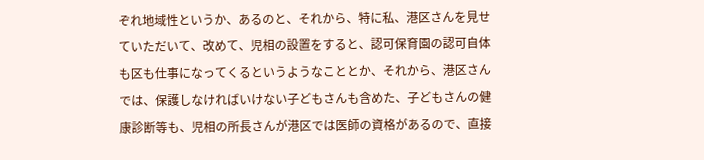ぞれ地域性というか、あるのと、それから、特に私、港区さんを見せていただいて、改めて、児相の設置をすると、認可保育園の認可自体も区も仕事になってくるというようなこととか、それから、港区さんでは、保護しなければいけない子どもさんも含めた、子どもさんの健康診断等も、児相の所長さんが港区では医師の資格があるので、直接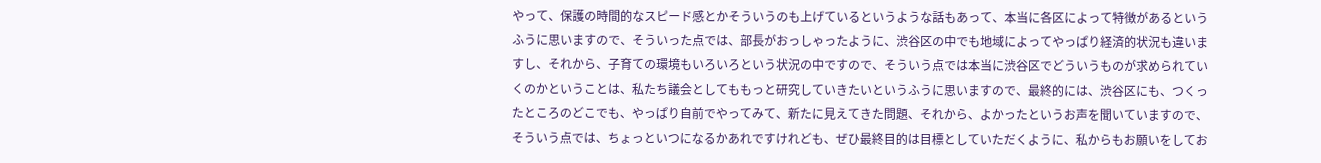やって、保護の時間的なスピード感とかそういうのも上げているというような話もあって、本当に各区によって特徴があるというふうに思いますので、そういった点では、部長がおっしゃったように、渋谷区の中でも地域によってやっぱり経済的状況も違いますし、それから、子育ての環境もいろいろという状況の中ですので、そういう点では本当に渋谷区でどういうものが求められていくのかということは、私たち議会としてももっと研究していきたいというふうに思いますので、最終的には、渋谷区にも、つくったところのどこでも、やっぱり自前でやってみて、新たに見えてきた問題、それから、よかったというお声を聞いていますので、そういう点では、ちょっといつになるかあれですけれども、ぜひ最終目的は目標としていただくように、私からもお願いをしてお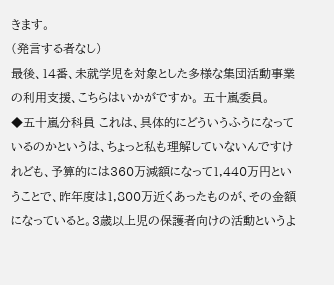きます。
(発言する者なし)
最後、14番、未就学児を対象とした多様な集団活動事業の利用支援、こちらはいかがですか。 五十嵐委員。
◆五十嵐分科員 これは、具体的にどういうふうになっているのかというは、ちょっと私も理解していないんですけれども、予算的には360万減額になって1,440万円ということで、昨年度は1,800万近くあったものが、その金額になっていると。3歳以上児の保護者向けの活動というよ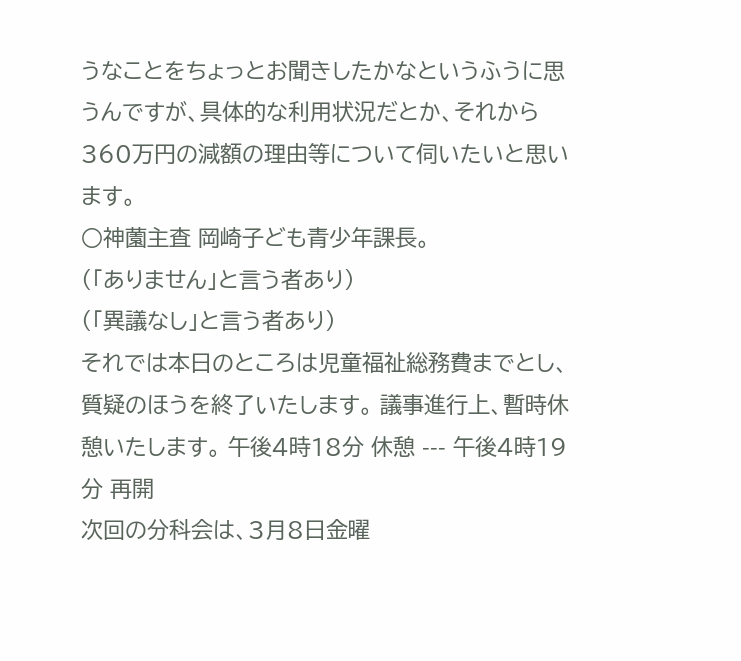うなことをちょっとお聞きしたかなというふうに思うんですが、具体的な利用状況だとか、それから360万円の減額の理由等について伺いたいと思います。
○神薗主査 岡崎子ども青少年課長。
(「ありません」と言う者あり)
(「異議なし」と言う者あり)
それでは本日のところは児童福祉総務費までとし、質疑のほうを終了いたします。 議事進行上、暫時休憩いたします。 午後4時18分 休憩 --- 午後4時19分 再開
次回の分科会は、3月8日金曜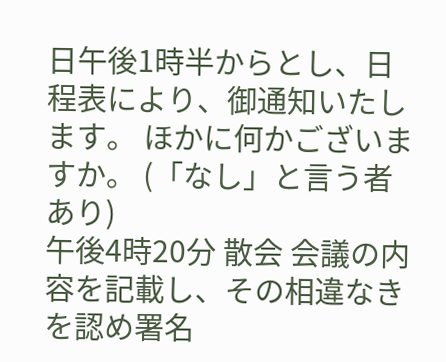日午後1時半からとし、日程表により、御通知いたします。 ほかに何かございますか。 (「なし」と言う者あり)
午後4時20分 散会 会議の内容を記載し、その相違なきを認め署名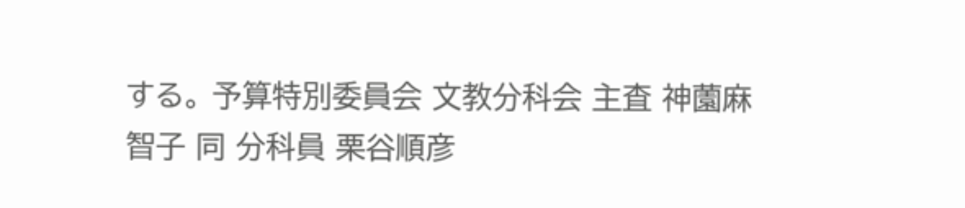する。 予算特別委員会 文教分科会 主査 神薗麻智子 同 分科員 栗谷順彦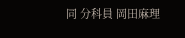同 分科員 岡田麻理